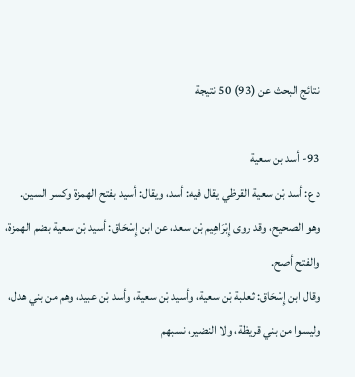نتائج البحث عن (93) 50 نتيجة

93- أسد بن سعية
د ع: أسد بْن سعية القرظي يقال فيه: أسد، ويقال: أسيد بفتح الهمزة وكسر السين.
وهو الصحيح، وقد روى إِبْرَاهِيم بْن سعد، عن ابن إِسْحَاق: أسيد بْن سعية بضم الهمزة، والفتح أصح.
وقال ابن إِسْحَاق: ثعلبة بْن سعية، وأسيد بْن سعية، وأسد بْن عبيد، وهم من بني هدل، وليسوا من بني قريظة، ولا النضير، نسبهم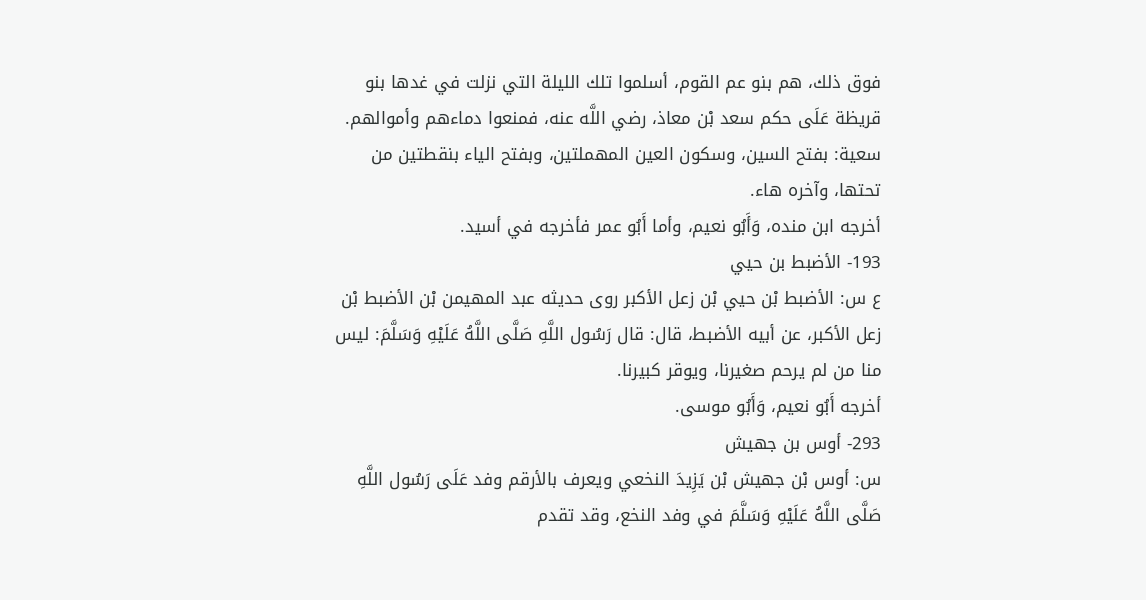فوق ذلك، هم بنو عم القوم، أسلموا تلك الليلة التي نزلت في غدها بنو قريظة عَلَى حكم سعد بْن معاذ، رضي اللَّه عنه، فمنعوا دماءهم وأموالهم.
سعية: بفتح السين، وسكون العين المهملتين، وبفتح الياء بنقطتين من تحتها، وآخره هاء.
أخرجه ابن منده، وَأَبُو نعيم، وأما أَبُو عمر فأخرجه في أسيد.
193- الأضبط بن حيي
ع س: الأضبط بْن حيي بْن زعل الأكبر روى حديثه عبد المهيمن بْن الأضبط بْن زعل الأكبر، عن أبيه الأضبط، قال: قال رَسُول اللَّهِ صَلَّى اللَّهُ عَلَيْهِ وَسَلَّمَ: ليس منا من لم يرحم صغيرنا، ويوقر كبيرنا.
أخرجه أَبُو نعيم، وَأَبُو موسى.
293- أوس بن جهيش
س: أوس بْن جهيش بْن يَزِيدَ النخعي ويعرف بالأرقم وفد عَلَى رَسُول اللَّهِ صَلَّى اللَّهُ عَلَيْهِ وَسَلَّمَ في وفد النخع، وقد تقدم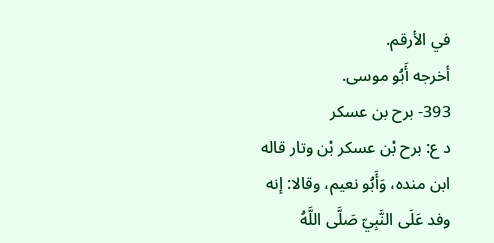في الأرقم.
أخرجه أَبُو موسى.
393- برح بن عسكر
د ع: برح بْن عسكر بْن وتار قاله ابن منده، وَأَبُو نعيم، وقالا: إنه وفد عَلَى النَّبِيّ صَلَّى اللَّهُ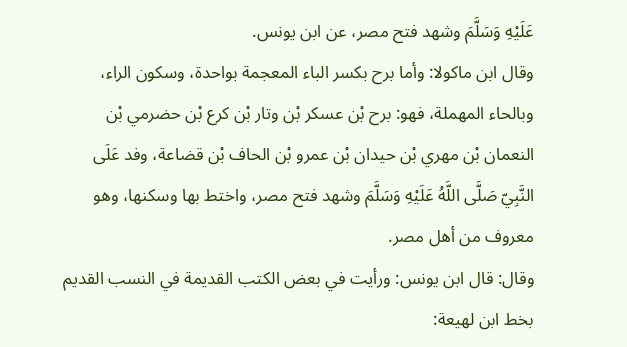عَلَيْهِ وَسَلَّمَ وشهد فتح مصر، عن ابن يونس.
وقال ابن ماكولا: وأما برح بكسر الباء المعجمة بواحدة، وسكون الراء، وبالحاء المهملة، فهو: برح بْن عسكر بْن وتار بْن كرع بْن حضرمي بْن النعمان بْن مهري بْن حيدان بْن عمرو بْن الحاف بْن قضاعة، وفد عَلَى النَّبِيّ صَلَّى اللَّهُ عَلَيْهِ وَسَلَّمَ وشهد فتح مصر، واختط بها وسكنها، وهو معروف من أهل مصر.
وقال: قال ابن يونس: ورأيت في بعض الكتب القديمة في النسب القديم بخط ابن لهيعة: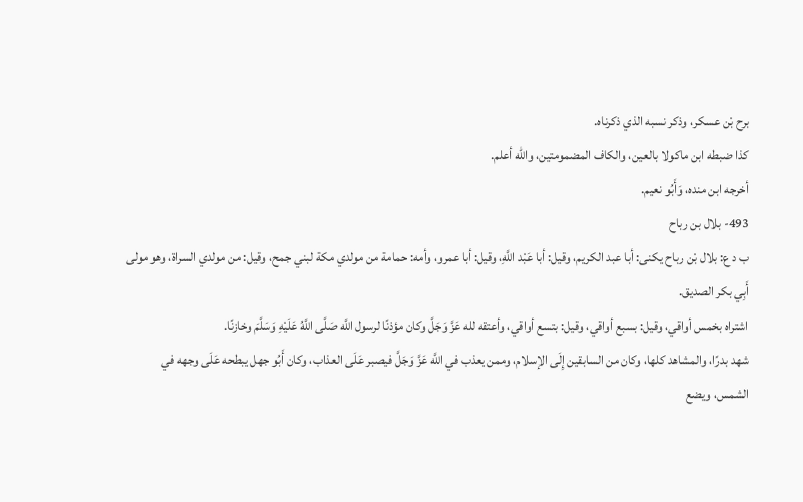برح بْن عسكر، وذكر نسبه الذي ذكرناه.
كذا ضبطه ابن ماكولا بالعين، والكاف المضمومتين، والله أعلم.
أخرجه ابن منده، وَأَبُو نعيم.
493- بلال بن رباح
ب د ع: بلال بْن رباح يكنى: أبا عبد الكريم، وقيل: أبا عَبْد اللَّهِ، وقيل: أبا عمرو، وأمه: حمامة من مولدي مكة لبني جمح، وقيل: من مولدي السراة، وهو مولى أَبِي بكر الصديق.
اشتراه بخمس أواقي، وقيل: بسبع أواقي، وقيل: بتسع أواقي، وأعتقه لله عَزَّ وَجَلَّ وكان مؤذنًا لرسول اللَّه صَلَّى اللَّهُ عَلَيْهِ وَسَلَّمَ وخازنًا.
شهد بدرًا، والمشاهد كلها، وكان من السابقين إِلَى الإسلام، وممن يعذب في اللَّه عَزَّ وَجَلَّ فيصبر عَلَى العذاب، وكان أَبُو جهل يبطحه عَلَى وجهه في الشمس، ويضع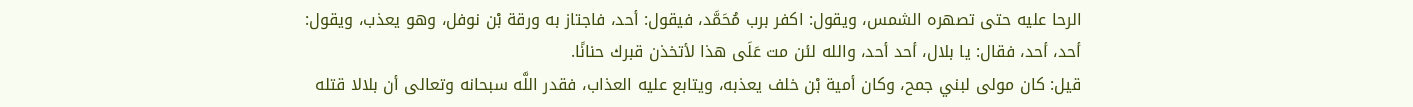الرحا عليه حتى تصهره الشمس، ويقول: اكفر برب مُحَمَّد، فيقول: أحد، فاجتاز به ورقة بْن نوفل، وهو يعذب، ويقول: أحد، أحد، فقال: يا بلال، أحد أحد، والله لئن مت عَلَى هذا لأتخذن قبرك حنانًا.
قيل: كان مولى لبني جمح، وكان أمية بْن خلف يعذبه، ويتابع عليه العذاب، فقدر اللَّه سبحانه وتعالى أن بلالا قتله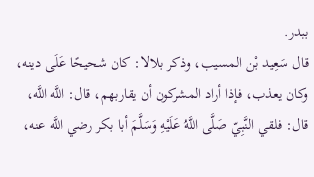ببدر.
قال سَعِيد بْن المسيب، وذكر بلالا: كان شحيحًا عَلَى دينه، وكان يعذب، فإذا أراد المشركون أن يقاربهم، قال: اللَّه اللَّه، قال: فلقي النَّبِيّ صَلَّى اللَّهُ عَلَيْهِ وَسَلَّمَ أبا بكر رضي اللَّه عنه،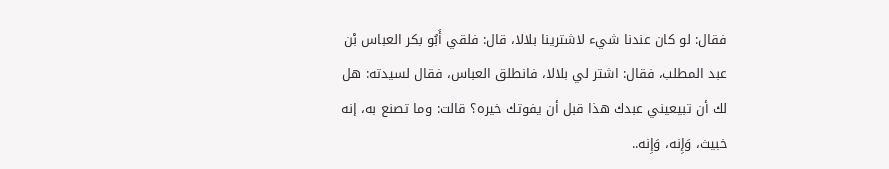فقال: لو كان عندنا شيء لاشترينا بلالا، قال: فلقي أَبُو بكر العباس بْن عبد المطلب، فقال: اشتر لي بلالا، فانطلق العباس، فقال لسيدته: هل لك أن تبيعيني عبدك هذا قبل أن يفوتك خيره؟ قالت: وما تصنع به، إنه خبيث، وَإِنه، وَإِنه..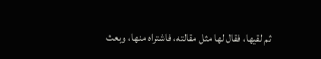ثم لقيها، فقال لها مثل مقالته، فاشتراه منها، وبعث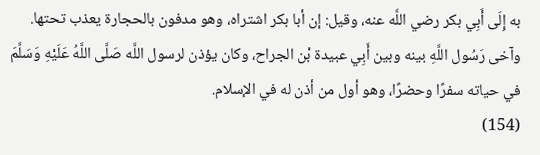به إِلَى أَبِي بكر رضي اللَّه عنه، وقيل: إن أبا بكر اشتراه، وهو مدفون بالحجارة يعذب تحتها.
وآخى رَسُول اللَّهِ بينه وبين أَبِي عبيدة بْن الجراح، وكان يؤذن لرسول اللَّه صَلَّى اللَّهُ عَلَيْهِ وَسَلَّمَ في حياته سفرًا وحضرًا، وهو أول من أذن له في الإسلام.
(154)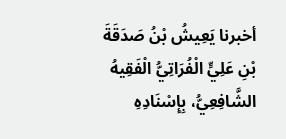أخبرنا يَعِيشُ بْنُ صَدَقَةَ بْنِ عَلِيٍّ الْفُرَاتِيُّ الْفَقِيهُ الشَّافِعِيُّ، بِإِسْنَادِهِ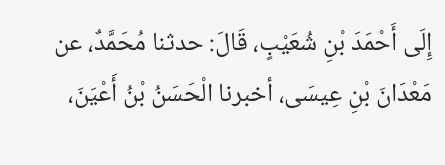إِلَى أَحْمَدَ بْنِ شُعَيْبٍ، قَالَ: حدثنا مُحَمَّدٌ، عن مَعْدَانَ بْنِ عِيسَى، أخبرنا الْحَسَنُ بْنُ أَعْيَنَ،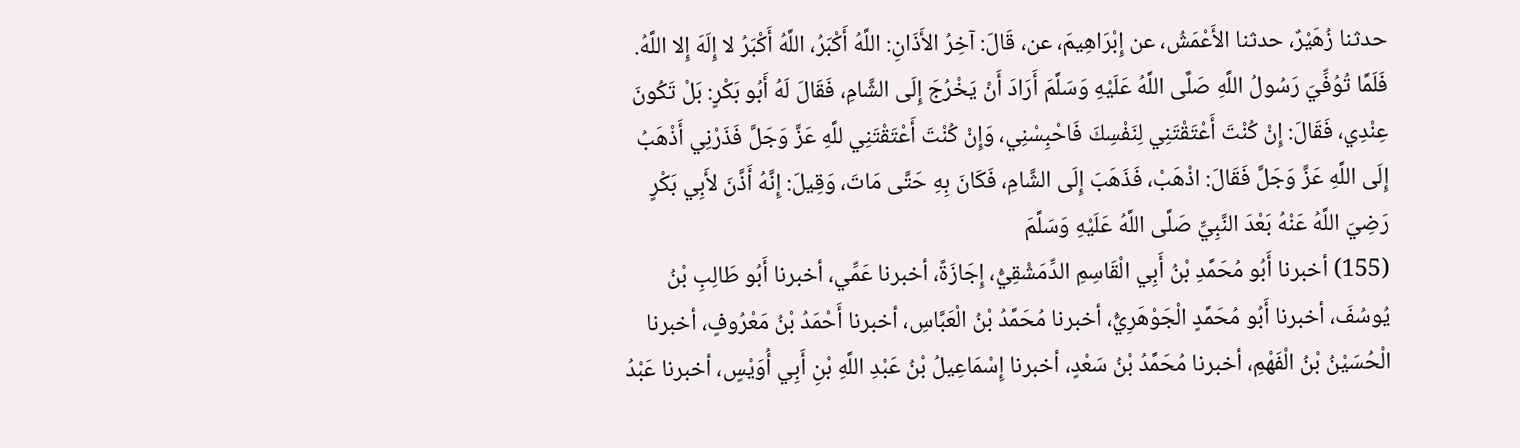حدثنا زُهَيْرٌ، حدثنا الأَعْمَشُ، عن إِبْرَاهِيمَ، عن، قَالَ: آخِرُ الأَذَانِ: اللَّهُ أَكْبَرُ، اللَّهُ أَكْبَرُ لا إِلَهَ إِلا اللَّهُ.
فَلَمَّا تُوُفِّيَ رَسُولُ اللَّهِ صَلَّى اللَّهُ عَلَيْهِ وَسَلَّمَ أَرَادَ أَنْ يَخْرُجَ إِلَى الشَّامِ، فَقَالَ لَهُ أَبُو بَكْرٍ: بَلْ تَكُونَ عِنْدِي، فَقَالَ: إِنْ كُنْتَ أَعْتَقْتَنِي لِنَفْسِكَ فَاحْبِسْنِي، وَإِنْ كُنْتَ أَعْتَقْتَنِي للَّهِ عَزَّ وَجَلَّ فَذَرْنِي أَذْهَبُ إِلَى اللَّهِ عَزَّ وَجَلَّ فَقَالَ: اذْهَبْ، فَذَهَبَ إِلَى الشَّامِ، فَكَانَ بِهِ حَتَّى مَاتَ، وَقِيلَ: إِنَّهُ أَذَّنَ لأَبِي بَكْرٍ رَضِيَ اللَّهُ عَنْهُ بَعْدَ النَّبِيِّ صَلَّى اللَّهُ عَلَيْهِ وَسَلَّمَ
(155) أخبرنا أَبُو مُحَمَّدِ بْنُ أَبِي الْقَاسِمِ الدِّمَشْقِيُّ، إِجَازَةً، أخبرنا عَمِّي، أخبرنا أَبُو طَالِبِ بْنُ يُوسُفَ، أخبرنا أَبُو مُحَمَّدٍ الْجَوْهَرِيُّ، أخبرنا مُحَمَّدُ بْنُ الْعَبَّاسِ، أخبرنا أَحْمَدُ بْنُ مَعْرُوفٍ، أخبرنا الْحُسَيْنُ بْنُ الْفَهْمِ، أخبرنا مُحَمَّدُ بْنُ سَعْدٍ، أخبرنا إِسْمَاعِيلُ بْنُ عَبْدِ اللَّهِ بْنِ أَبِي أُوَيْسٍ، أخبرنا عَبْدُ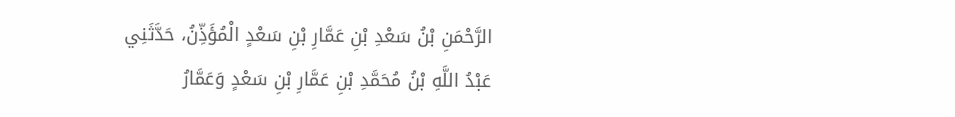الرَّحْمَنِ بْنُ سَعْدِ بْنِ عَمَّارِ بْنِ سَعْدٍ الْمُؤَذِّنُ، حَدَّثَنِي عَبْدُ اللَّهِ بْنُ مُحَمَّدِ بْنِ عَمَّارِ بْنِ سَعْدٍ وَعَمَّارُ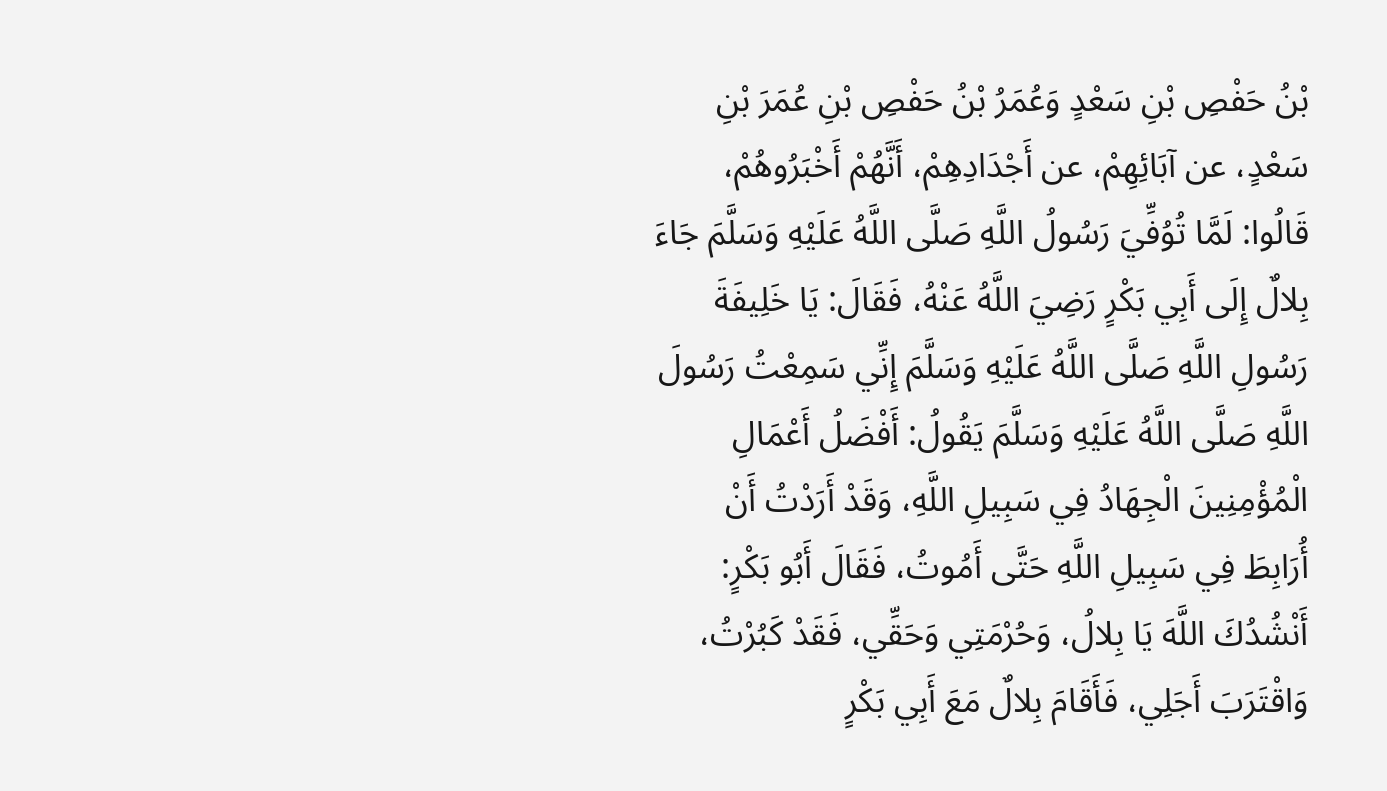بْنُ حَفْصِ بْنِ سَعْدٍ وَعُمَرُ بْنُ حَفْصِ بْنِ عُمَرَ بْنِ سَعْدٍ، عن آبَائِهِمْ، عن أَجْدَادِهِمْ، أَنَّهُمْ أَخْبَرُوهُمْ، قَالُوا: لَمَّا تُوُفِّيَ رَسُولُ اللَّهِ صَلَّى اللَّهُ عَلَيْهِ وَسَلَّمَ جَاءَ بِلالٌ إِلَى أَبِي بَكْرٍ رَضِيَ اللَّهُ عَنْهُ، فَقَالَ: يَا خَلِيفَةَ رَسُولِ اللَّهِ صَلَّى اللَّهُ عَلَيْهِ وَسَلَّمَ إِنِّي سَمِعْتُ رَسُولَ اللَّهِ صَلَّى اللَّهُ عَلَيْهِ وَسَلَّمَ يَقُولُ: أَفْضَلُ أَعْمَالِ الْمُؤْمِنِينَ الْجِهَادُ فِي سَبِيلِ اللَّهِ، وَقَدْ أَرَدْتُ أَنْ أُرَابِطَ فِي سَبِيلِ اللَّهِ حَتَّى أَمُوتُ، فَقَالَ أَبُو بَكْرٍ: أَنْشُدُكَ اللَّهَ يَا بِلالُ، وَحُرْمَتِي وَحَقِّي، فَقَدْ كَبُرْتُ، وَاقْتَرَبَ أَجَلِي، فَأَقَامَ بِلالٌ مَعَ أَبِي بَكْرٍ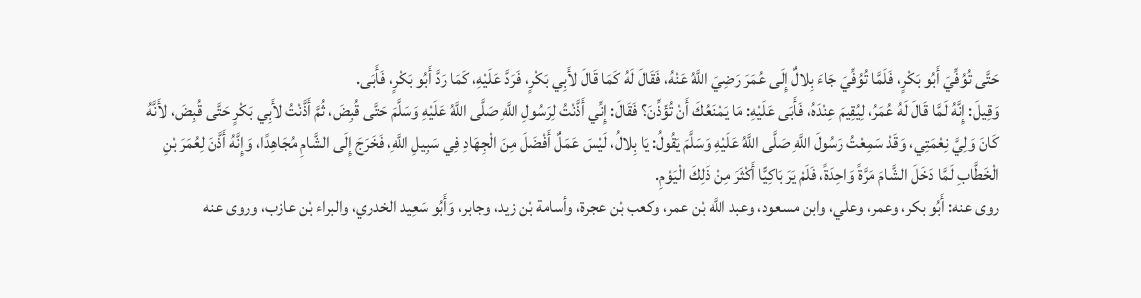حَتَّى تُوُفِّيَ أَبُو بَكْرٍ، فَلَمَّا تُوُفِّيَ جَاءَ بِلالٌ إِلَى عُمَرَ رَضِيَ اللَّهُ عَنْهُ، فَقَالَ لَهُ كَمَا قَالَ لأَبِي بَكْرٍ، فَرَدَّ عَلَيْهِ، كَمَا رَدَّ أَبُو بَكْرٍ، فَأَبَى.
وَقِيلَ: إِنَّهُ لَمَّا قَالَ لَهُ عُمَرُ، لِيُقِيمَ عِنْدَهُ، فَأَبَى عَلَيْهِ: مَا يَمْنَعُكَ أَنْ تُؤَذِّنَ؟ فَقَالَ: إِنِّي أَذَّنْتُ لِرَسُولِ اللَّهِ صَلَّى اللَّهُ عَلَيْهِ وَسَلَّمَ حَتَّى قُبِضَ، ثُمَّ أَذَّنْتُ لأَبِي بَكْرٍ حَتَّى قُبِضَ، لأَنَّهُ كَانَ وَلِيَّ نِعْمَتِي، وَقَدْ سَمِعْتُ رَسُولَ اللَّهِ صَلَّى اللَّهُ عَلَيْهِ وَسَلَّمَ يَقُولُ: يَا بِلالُ، لَيْسَ عَمَلٌ أَفْضَلَ مِنَ الْجِهَادِ فِي سَبِيلِ اللَّهِ، فَخَرَجَ إِلَى الشَّامِ مُجَاهِدًا، وَإِنَّهُ أَذَّنَ لِعُمَرَ بْنِ الْخَطَّابِ لَمَّا دَخَلَ الشَّامَ مَرَّةً وَاحِدَةً، فَلَمْ يَرَ بَاكِيًّا أَكْثَرَ مِنْ ذَلِكَ الْيَوْمِ.
روى عنه: أَبُو بكر، وعمر، وعلي، وابن مسعود، وعبد اللَّه بْن عمر، وكعب بْن عجرة، وأسامة بْن زيد، وجابر، وَأَبُو سَعِيد الخدري، والبراء بْن عازب، وروى عنه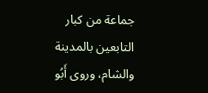جماعة من كبار التابعين بالمدينة والشام، وروى أَبُو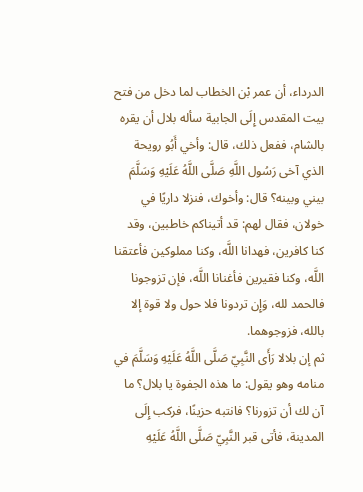الدرداء، أن عمر بْن الخطاب لما دخل من فتح بيت المقدس إِلَى الجابية سأله بلال أن يقره بالشام، ففعل ذلك، قال: وأخي أَبُو رويحة الذي آخى رَسُول اللَّهِ صَلَّى اللَّهُ عَلَيْهِ وَسَلَّمَ بيني وبينه؟ قال: وأخوك، فنزلا داريًا في خولان، فقال لهم: قد أتيناكم خاطبين، وقد كنا كافرين، فهدانا اللَّه، وكنا مملوكين فأعتقنا اللَّه، وكنا فقيرين فأغنانا اللَّه، فإن تزوجونا فالحمد لله، وَإِن تردونا فلا حول ولا قوة إلا بالله، فزوجوهما.
ثم إن بلالا رَأَى النَّبِيّ صَلَّى اللَّهُ عَلَيْهِ وَسَلَّمَ في منامه وهو يقول: ما هذه الجفوة يا بلال؟ ما آن لك أن تزورنا؟ فانتبه حزينًا، فركب إِلَى المدينة، فأتى قبر النَّبِيّ صَلَّى اللَّهُ عَلَيْهِ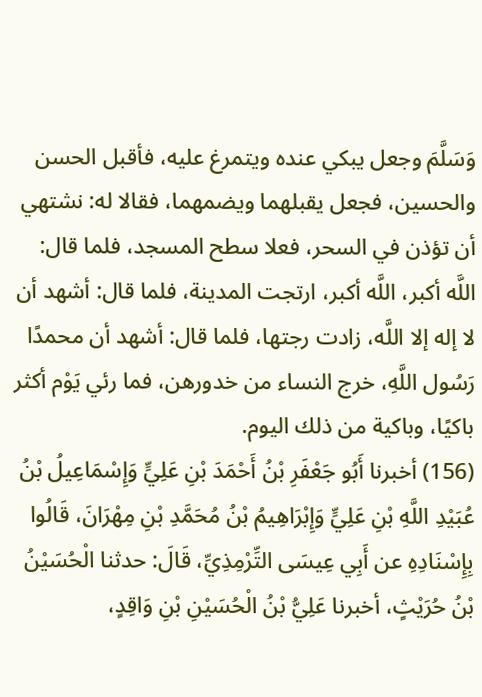وَسَلَّمَ وجعل يبكي عنده ويتمرغ عليه، فأقبل الحسن والحسين، فجعل يقبلهما ويضمهما، فقالا له: نشتهي أن تؤذن في السحر، فعلا سطح المسجد، فلما قال: اللَّه أكبر، اللَّه أكبر، ارتجت المدينة، فلما قال: أشهد أن لا إله إلا اللَّه، زادت رجتها، فلما قال: أشهد أن محمدًا رَسُول اللَّهِ، خرج النساء من خدورهن، فما رئي يَوْم أكثر باكيًا، وباكية من ذلك اليوم.
(156) أخبرنا أَبُو جَعْفَرِ بْنُ أَحْمَدَ بْنِ عَلِيٍّ وَإِسْمَاعِيلُ بْنُ عُبَيْدِ اللَّهِ بْنِ عَلِيٍّ وَإِبْرَاهِيمُ بْنُ مُحَمَّدِ بْنِ مِهْرَانَ، قَالُوا بِإِسْنَادِهِ عن أَبِي عِيسَى التِّرْمِذِيِّ، قَالَ: حدثنا الْحُسَيْنُ بْنُ حُرَيْثٍ، أخبرنا عَلِيُّ بْنُ الْحُسَيْنِ بْنِ وَاقِدٍ،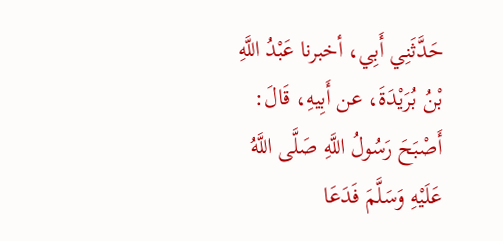حَدَّثَنِي أَبِي، أخبرنا عَبْدُ اللَّهِ بْنُ بُرَيْدَةَ، عن أَبِيهِ، قَالَ: أَصْبَحَ رَسُولُ اللَّهِ صَلَّى اللَّهُ عَلَيْهِ وَسَلَّمَ فَدَعَا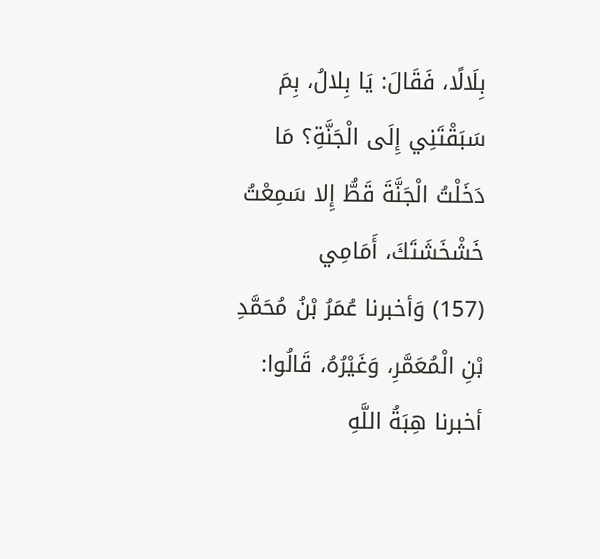بِلَالًا، فَقَالَ: يَا بِلالُ، بِمَ سَبَقْتَنِي إِلَى الْجَنَّةِ؟ مَا دَخَلْتُ الْجَنَّةَ قَطُّ إِلا سَمِعْتُ خَشْخَشَتَكَ، أَمَامِي
(157) وَأخبرنا عُمَرُ بْنُ مُحَمَّدِ بْنِ الْمُعَمَّرِ، وَغَيْرُهُ، قَالُوا: أخبرنا هِبَةُ اللَّهِ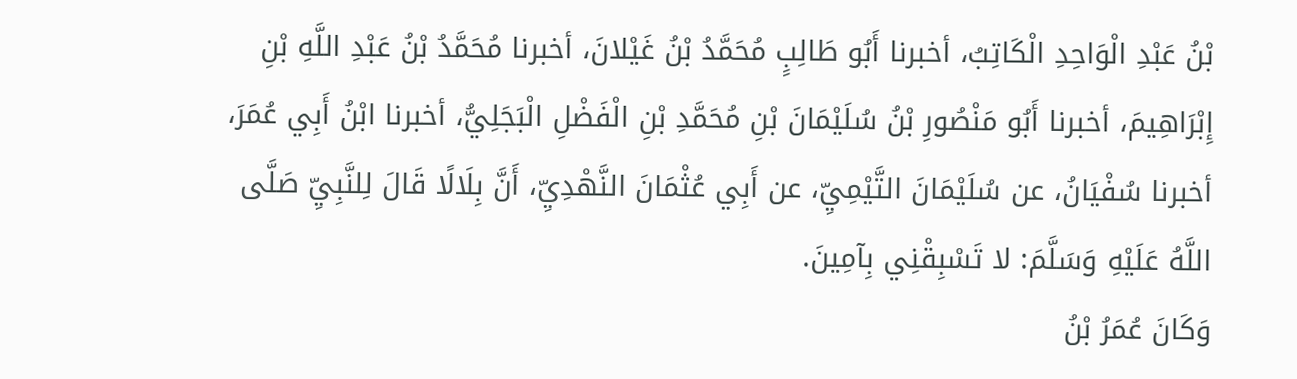بْنُ عَبْدِ الْوَاحِدِ الْكَاتِبُ، أخبرنا أَبُو طَالِبٍ مُحَمَّدُ بْنُ غَيْلانَ، أخبرنا مُحَمَّدُ بْنُ عَبْدِ اللَّهِ بْنِ إِبْرَاهِيمَ، أخبرنا أَبُو مَنْصُورِ بْنُ سُلَيْمَانَ بْنِ مُحَمَّدِ بْنِ الْفَضْلِ الْبَجَلِيُّ، أخبرنا ابْنُ أَبِي عُمَرَ، أخبرنا سُفْيَانُ، عن سُلَيْمَانَ التَّيْمِيِّ، عن أَبِي عُثْمَانَ النَّهْدِيِّ، أَنَّ بِلَالًا قَالَ لِلنَّبِيِّ صَلَّى اللَّهُ عَلَيْهِ وَسَلَّمَ: لا تَسْبِقْنِي بِآمِينَ.
وَكَانَ عُمَرُ بْنُ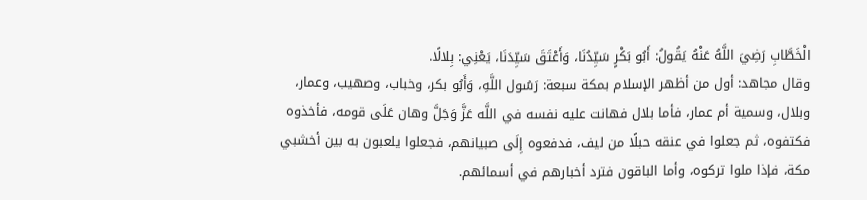الْخَطَّابِ رَضِيَ اللَّهُ عَنْهُ يَقُولُ: أَبُو بَكْرٍ سَيِّدُنَا، وَأَعْتَقَ سَيِّدَنَا، يَعْنِي: بِلالًا.
وقال مجاهد: أول من أظهر الإسلام بمكة سبعة: رَسُول اللَّهِ، وَأَبُو بكر، وخباب، وصهيب، وعمار، وبلال، وسمية أم عمار، فأما بلال فهانت عليه نفسه في اللَّه عَزَّ وَجَلَّ وهان عَلَى قومه، فأخذوه فكتفوه، ثم جعلوا في عنقه حبلًا من ليف، فدفعوه إِلَى صبيانهم، فجعلوا يلعبون به بين أخشبي مكة، فإذا ملوا تركوه، وأما الباقون فترد أخبارهم في أسمائهم.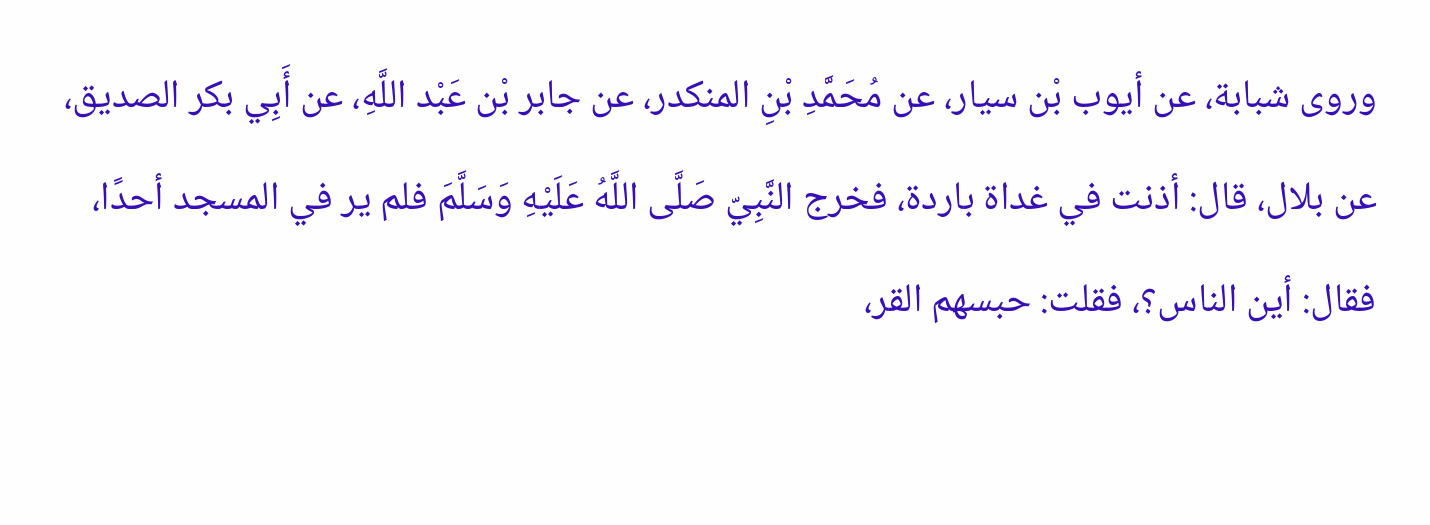وروى شبابة، عن أيوب بْن سيار، عن مُحَمَّدِ بْنِ المنكدر، عن جابر بْن عَبْد اللَّهِ، عن أَبِي بكر الصديق، عن بلال، قال: أذنت في غداة باردة، فخرج النَّبِيّ صَلَّى اللَّهُ عَلَيْهِ وَسَلَّمَ فلم ير في المسجد أحدًا، فقال: أين الناس؟، فقلت: حبسهم القر،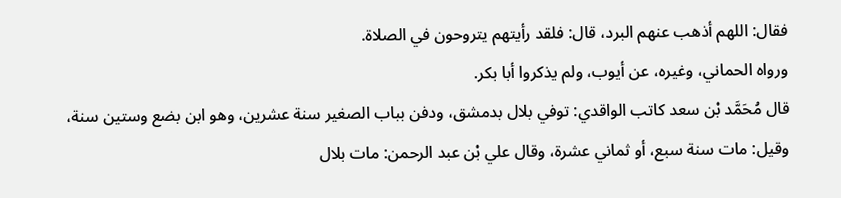فقال: اللهم أذهب عنهم البرد، قال: فلقد رأيتهم يتروحون في الصلاة.
ورواه الحماني، وغيره، عن أيوب، ولم يذكروا أبا بكر.
قال مُحَمَّد بْن سعد كاتب الواقدي: توفي بلال بدمشق، ودفن بباب الصغير سنة عشرين، وهو ابن بضع وستين سنة، وقيل: مات سنة سبع، أو ثماني عشرة، وقال علي بْن عبد الرحمن: مات بلال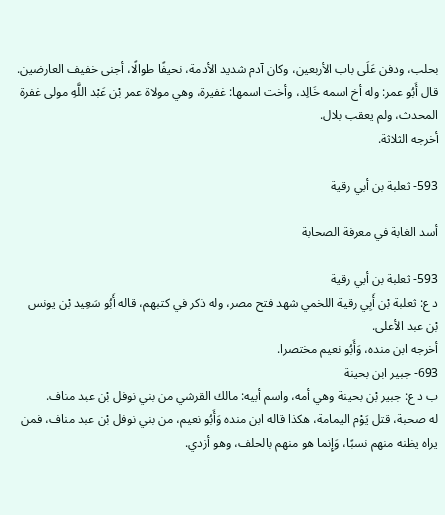بحلب، ودفن عَلَى باب الأربعين، وكان آدم شديد الأدمة، نحيفًا طوالًا، أجنى خفيف العارضين.
قال أَبُو عمر: وله أخ اسمه خَالِد، وأخت اسمها: غفيرة، وهي مولاة عمر بْن عَبْد اللَّهِ مولى غفرة المحدث، ولم يعقب بلال.
أخرجه الثلاثة.

593- ثعلبة بن أبي رقية

أسد الغابة في معرفة الصحابة

593- ثعلبة بن أبي رقية
د ع: ثعلبة بْن أَبِي رقية اللخمي شهد فتح مصر، وله ذكر في كتبهم، قاله أَبُو سَعِيد بْن يونس بْن عبد الأعلى.
أخرجه ابن منده، وَأَبُو نعيم مختصرا.
693- جبير ابن بحينة
ب د ع: جبير بْن بحينة وهي أمه، واسم أبيه: مالك القرشي من بني نوفل بْن عبد مناف.
له صحبة، قتل يَوْم اليمامة، هكذا قاله ابن منده وَأَبُو نعيم، من بني نوفل بْن عبد مناف، فمن يراه يظنه منهم نسبًا، وَإِنما هو منهم بالحلف، وهو أزدي.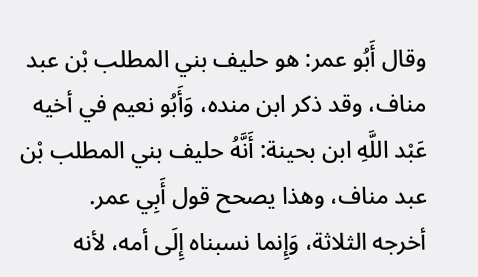وقال أَبُو عمر: هو حليف بني المطلب بْن عبد مناف، وقد ذكر ابن منده، وَأَبُو نعيم في أخيه عَبْد اللَّهِ ابن بحينة: أَنَّهُ حليف بني المطلب بْن عبد مناف، وهذا يصحح قول أَبِي عمر.
أخرجه الثلاثة، وَإِنما نسبناه إِلَى أمه، لأنه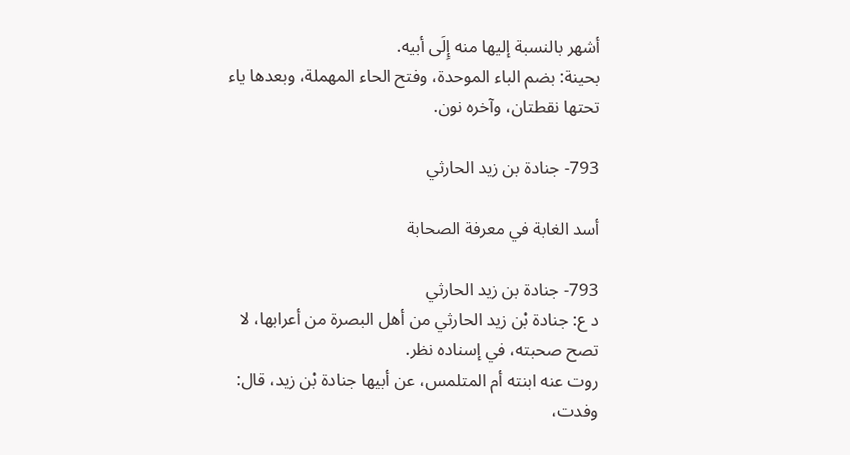أشهر بالنسبة إليها منه إِلَى أبيه.
بحينة: بضم الباء الموحدة، وفتح الحاء المهملة، وبعدها ياء تحتها نقطتان، وآخره نون.

793- جنادة بن زيد الحارثي

أسد الغابة في معرفة الصحابة

793- جنادة بن زيد الحارثي
د ع: جنادة بْن زيد الحارثي من أهل البصرة من أعرابها، لا تصح صحبته، في إسناده نظر.
روت عنه ابنته أم المتلمس، عن أبيها جنادة بْن زيد، قال: وفدت،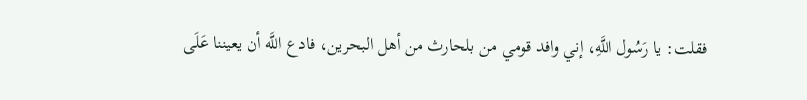فقلت: يا رَسُول اللَّهِ، إني وافد قومي من بلحارث من أهل البحرين، فادع اللَّه أن يعيننا عَلَى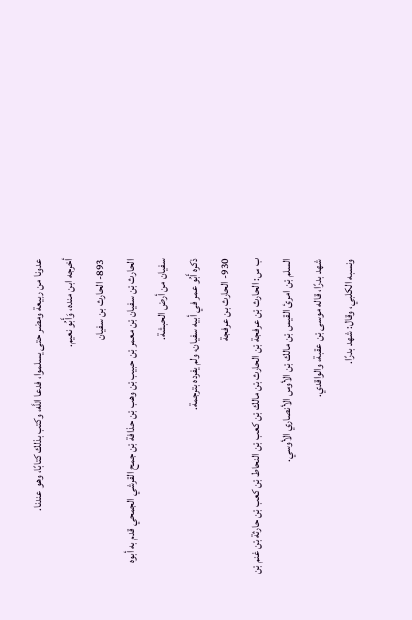عدونا من ربيعة ومضر حتى يسلموا، فدعا اللَّه، وكتب بذلك كتابًا، وهو عندنا.
أخرجه ابن منده، وَأَبُو نعيم.
893- الحارث بن سفيان
الحارث بْن سفيان بْن معمر بْن حبيب بْن وهب بْن حذافة بْن جمح القرشي الجمحي قدم به أبوه سفيان من أرض الحبشة.
ذكره أَبُو عمر في أبيه سفيان، ولم يفرده بترجمة.
930- الحارث بن عرفجة
ب س: الحارث بْن عرفجة بْن الحارث بْن مالك بْن كعب بْن النحاط بْن كعب بْن حارثة بْن غنم بْن السلم بْن امرئ القيس بْن مالك بْن الأوس الأنصاري الأوسي.
شهد بدرًا، قاله موسى بْن عقبة، والواقدي.
ونسبه الكلبي، وقال: شهد بدرًا.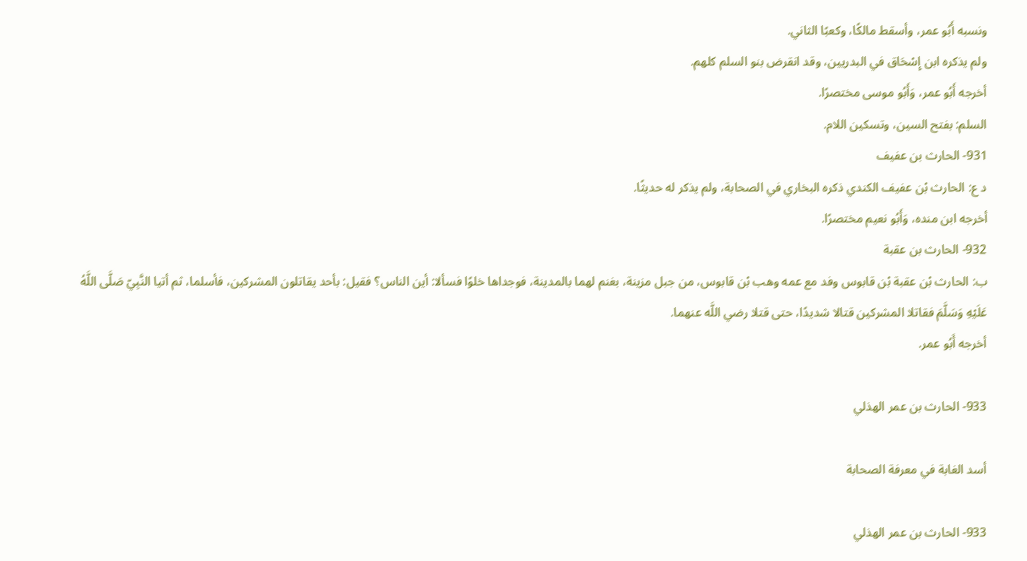ونسبه أَبُو عمر، وأسقط مالكًا، وكعبًا الثاني.
ولم يذكره ابن إِسْحَاق في البدريين، وقد انقرض بنو السلم كلهم.
أخرجه أَبُو عمر، وَأَبُو موسى مختصرًا.
السلم: بفتح السين، وتسكين اللام.
931- الحارث بن عفيف
د ع: الحارث بْن عفيف الكندي ذكره البخاري في الصحابة، ولم يذكر له حديثًا.
أخرجه ابن منده، وَأَبُو نعيم مختصرًا.
932- الحارث بن عقبة
ب: الحارث بْن عقبة بْن قابوس وفد مع عمه وهب بْن قابوس، من جبل مزينة، بغنم لهما بالمدينة، فوجداها خلوًا فسألا: أين الناس؟ فقيل: بأحد يقاتلون المشركين، فأسلما، ثم أتيا النَّبِيّ صَلَّى اللَّهُ عَلَيْهِ وَسَلَّمَ فقاتلا المشركين قتالا شديدًا، حتى قتلا رضي اللَّه عنهما.
أخرجه أَبُو عمر.

933- الحارث بن عمر الهذلي

أسد الغابة في معرفة الصحابة

933- الحارث بن عمر الهذلي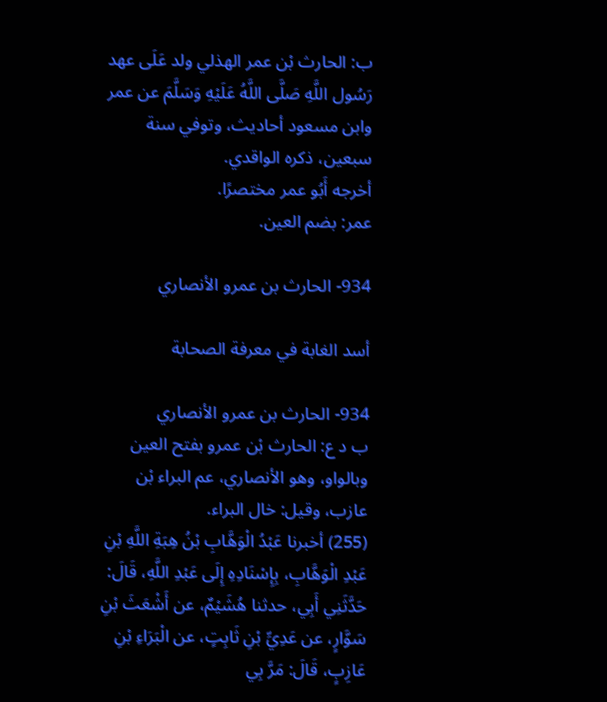ب: الحارث بْن عمر الهذلي ولد عَلَى عهد رَسُول اللَّهِ صَلَّى اللَّهُ عَلَيْهِ وَسَلَّمَ عن عمر وابن مسعود أحاديث، وتوفي سنة سبعين، ذكره الواقدي.
أخرجه أَبُو عمر مختصرًا.
عمر: بضم العين.

934- الحارث بن عمرو الأنصاري

أسد الغابة في معرفة الصحابة

934- الحارث بن عمرو الأنصاري
ب د ع: الحارث بْن عمرو بفتح العين وبالواو، وهو الأنصاري، عم البراء بْن عازب، وقيل: خال البراء.
(255) أخبرنا عَبْدُ الْوَهَّابِ بْنُ هِبَةِ اللَّهِ بْنِ عَبْدِ الْوَهَّابِ، بِإِسْنَادِهِ إِلَى عَبْدِ اللَّهِ، قَالَ: حَدَّثَنِي أَبِي، حدثنا هُشَيْمٌ، عن أَشْعَثَ بْنِ سَوَّارٍ، عن عَدِيِّ بْنِ ثَابِتٍ، عن الْبَرَاءِ بْنِ عَازِبٍ، قَالَ: مَرَّ بِي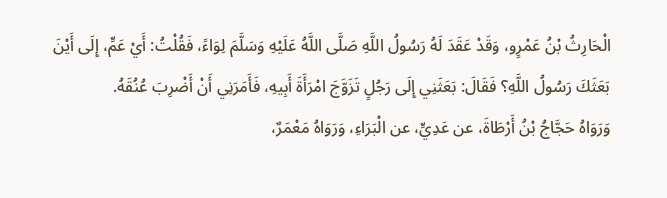الْحَارِثُ بْنُ عَمْرٍو، وَقَدْ عَقَدَ لَهُ رَسُولُ اللَّهِ صَلَّى اللَّهُ عَلَيْهِ وَسَلَّمَ لِوَاءً، فَقُلْتُ: أَيْ عَمٍّ، إِلَى أَيْنَ بَعَثَكَ رَسُولُ اللَّهِ؟ فَقَالَ: بَعَثَنِي إِلَى رَجُلٍ تَزَوَّجَ امْرَأَةَ أَبِيهِ، فَأَمَرَنِي أَنْ أَضْرِبَ عُنُقَهُ.
وَرَوَاهُ حَجَّاجُ بْنُ أَرْطَاةَ، عن عَدِيٍّ، عن الْبَرَاءِ، وَرَوَاهُ مَعْمَرٌ،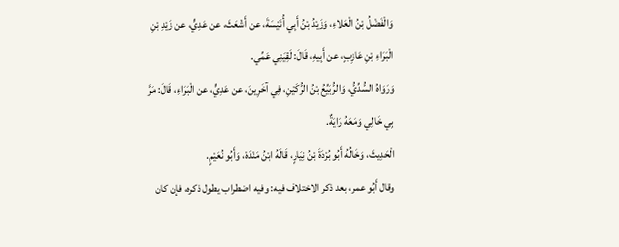وَالْفَضْلُ بْنُ الْعَلاءِ، وَزَيْدُ بْنُ أَبِي أُنَيْسَةَ، عن أَشْعَثَ، عن عَدِيٍّ، عن زَيْدِ بْنِ الْبَرَاءِ بْنِ عَازِبٍ، عن أَبِيهِ، قَالَ: لَقِيَنِي عَمِّي.
وَرَوَاهُ السُّدِّيُّ، وَالرُّبَيِّعُ بْنُ الرُّكَيْنِ، فِي آخَرِينَ، عن عَدِيٍّ، عن الْبَرَاءِ، قَالَ: مَرَّ بِي خَالِي وَمَعَهُ رَايَةٌ.
الْحَدِيثَ، وَخَالُهُ أَبُو بُرْدَةَ بْنُ نِيَارٍ، قَالَهُ ابْنُ مَنْدَهْ، وَأَبُو نُعَيْمٍ.
وقال أَبُو عمر، بعد ذكر الاختلاف فيه: وفيه اضطراب يطول ذكره، فإن كان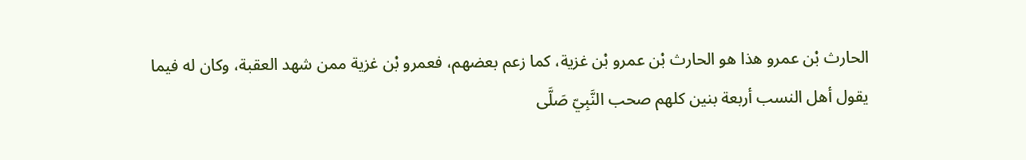الحارث بْن عمرو هذا هو الحارث بْن عمرو بْن غزية، كما زعم بعضهم، فعمرو بْن غزية ممن شهد العقبة، وكان له فيما يقول أهل النسب أربعة بنين كلهم صحب النَّبِيّ صَلَّى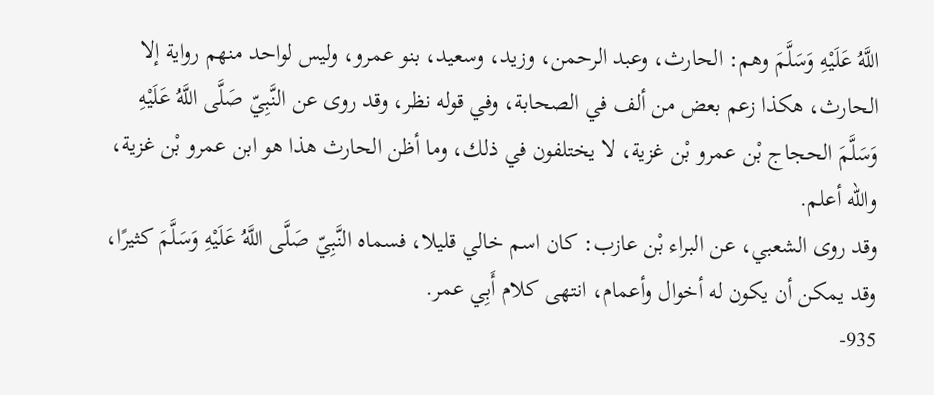اللَّهُ عَلَيْهِ وَسَلَّمَ وهم: الحارث، وعبد الرحمن، وزيد، وسعيد، بنو عمرو، وليس لواحد منهم رواية إلا الحارث، هكذا زعم بعض من ألف في الصحابة، وفي قوله نظر، وقد روى عن النَّبِيّ صَلَّى اللَّهُ عَلَيْهِ وَسَلَّمَ الحجاج بْن عمرو بْن غزية، لا يختلفون في ذلك، وما أظن الحارث هذا هو ابن عمرو بْن غزية، والله أعلم.
وقد روى الشعبي، عن البراء بْن عازب: كان اسم خالي قليلا، فسماه النَّبِيّ صَلَّى اللَّهُ عَلَيْهِ وَسَلَّمَ كثيرًا، وقد يمكن أن يكون له أخوال وأعمام، انتهى كلام أَبِي عمر.
935-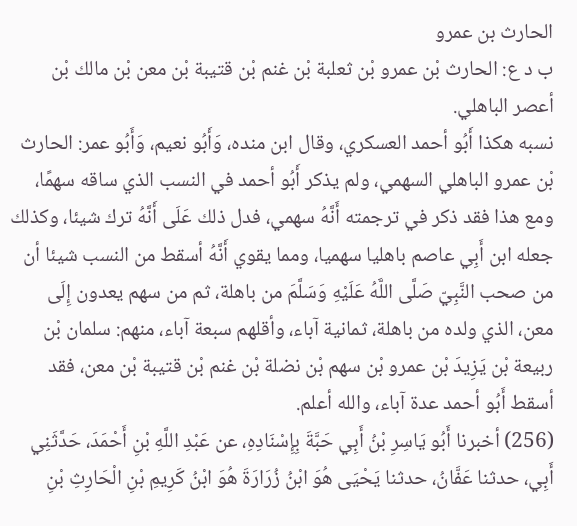الحارث بن عمرو
ب د ع: الحارث بْن عمرو بْن ثعلبة بْن غنم بْن قتيبة بْن معن بْن مالك بْن أعصر الباهلي.
نسبه هكذا أَبُو أحمد العسكري، وقال ابن منده، وَأَبُو نعيم، وَأَبُو عمر: الحارث بْن عمرو الباهلي السهمي، ولم يذكر أَبُو أحمد في النسب الذي ساقه سهمًا، ومع هذا فقد ذكر في ترجمته أَنَّهُ سهمي، فدل ذلك عَلَى أَنَّهُ ترك شيئا، وكذلك جعله ابن أَبِي عاصم باهليا سهميا، ومما يقوي أَنَّهُ أسقط من النسب شيئا أن من صحب النَّبِيّ صَلَّى اللَّهُ عَلَيْهِ وَسَلَّمَ من باهلة، ثم من سهم يعدون إِلَى معن، الذي ولده من باهلة، ثمانية آباء، وأقلهم سبعة آباء، منهم: سلمان بْن ربيعة بْن يَزِيدَ بْن عمرو بْن سهم بْن نضلة بْن غنم بْن قتيبة بْن معن، فقد أسقط أَبُو أحمد عدة آباء، والله أعلم.
(256) أخبرنا أَبُو يَاسِرِ بْنُ أَبِي حَبَّةَ بِإِسْنَادِهِ، عن عَبْدِ اللَّهِ بْنِ أَحْمَدَ، حَدَّثَنِي أَبِي، حدثنا عَفَّانُ، حدثنا يَحْيَى هُوَ ابْنُ زُرَارَةَ هُوَ ابْنُ كَرِيمِ بْنِ الْحَارِثِ بْنِ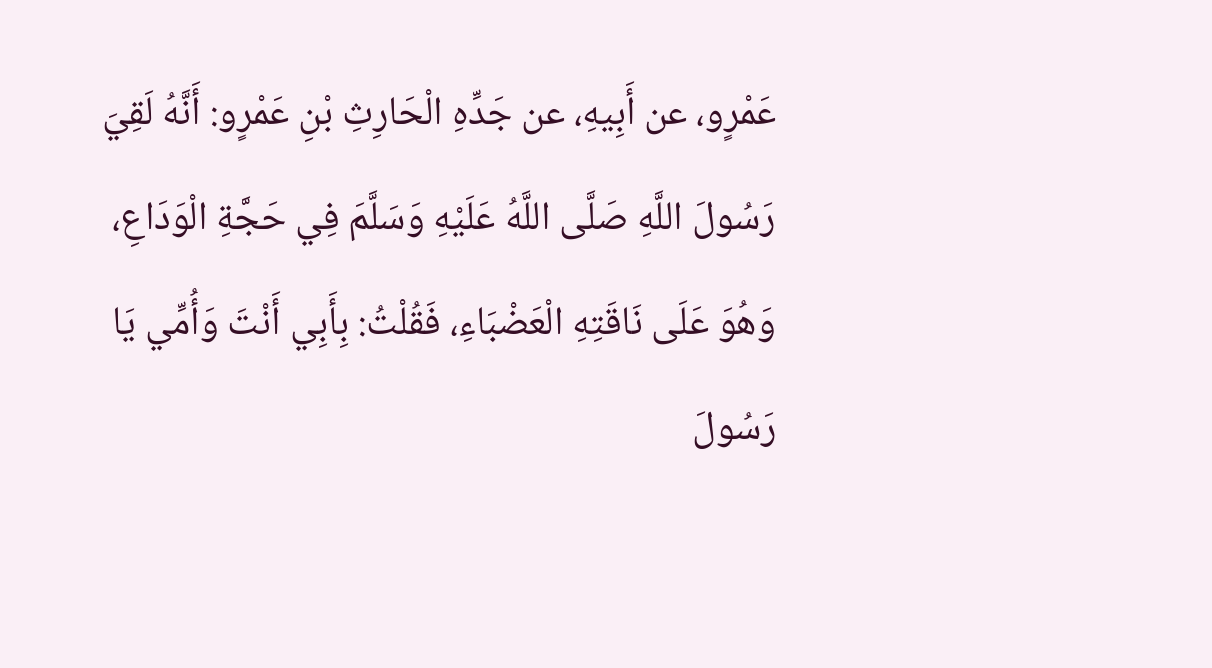عَمْرٍو، عن أَبِيهِ، عن جَدِّهِ الْحَارِثِ بْنِ عَمْرٍو: أَنَّهُ لَقِيَ رَسُولَ اللَّهِ صَلَّى اللَّهُ عَلَيْهِ وَسَلَّمَ فِي حَجَّةِ الْوَدَاعِ، وَهُوَ عَلَى نَاقَتِهِ الْعَضْبَاءِ، فَقُلْتُ: بِأَبِي أَنْتَ وَأُمِّي يَا رَسُولَ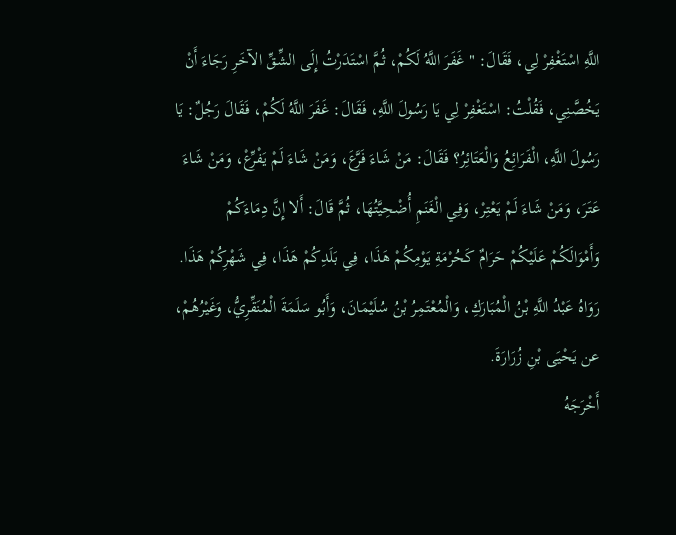اللَّهِ اسْتَغْفِرْ لِي، فَقَالَ: " غَفَرَ اللَّهُ لَكُمْ، ثُمَّ اسْتَدَرْتُ إِلَى الشِّقِّ الآخَرِ رَجَاءَ أَنْ يَخُصَّنِي، فَقُلْتُ: اسْتَغْفِرْ لِي يَا رَسُولَ اللَّهِ، فَقَالَ: غَفَرَ اللَّهُ لَكُمْ، فَقَالَ رَجُلٌ: يَا رَسُولَ اللَّهِ، الْفَرَائِعُ وَالْعَتَائِرُ؟ فَقَالَ: مَنْ شَاءَ فَرَّعَ، وَمَنْ شَاءَ لَمْ يَفْرِّعْ، وَمَنْ شَاءَ عَتَرَ، وَمَنْ شَاءَ لَمْ يَعْتِرْ، وَفِي الْغَنَمِ أُضْحِيَّتُهَا، ثُمَّ قَالَ: أَلا إِنَّ دِمَاءَكُمْ وَأَمْوَالَكُمْ عَلَيْكُمْ حَرَامٌ كَحُرْمَةِ يَوْمِكُمْ هَذَا، فِي بَلَدِكُمْ هَذَا، فِي شَهْرِكُمْ هَذَا.
رَوَاهُ عَبْدُ اللَّهِ بْنُ الْمُبَارَكِ، وَالْمُعْتَمِرُ بْنُ سُلَيْمَانَ، وَأَبُو سَلَمَةَ الْمُنَقِّرِيُّ، وَغَيْرُهُمْ، عن يَحْيَى بْنِ زُرَارَةَ.
أَخْرَجَهُ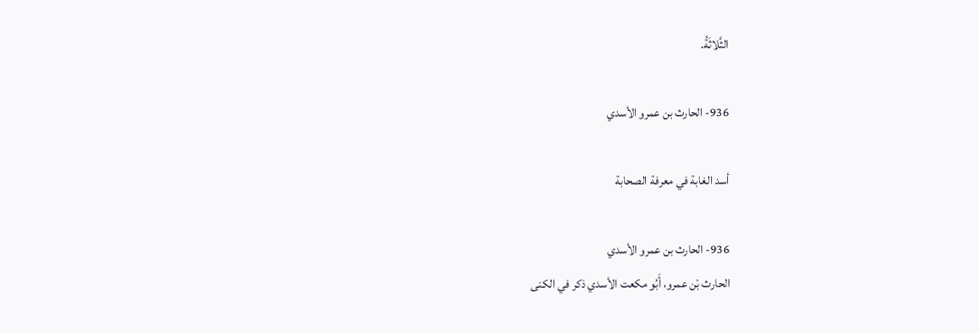الثَّلاثَةُ.

936- الحارث بن عمرو الأسدي

أسد الغابة في معرفة الصحابة

936- الحارث بن عمرو الأسدي
الحارث بْن عمرو، أَبُو مكعت الأسدي ذكر في الكنى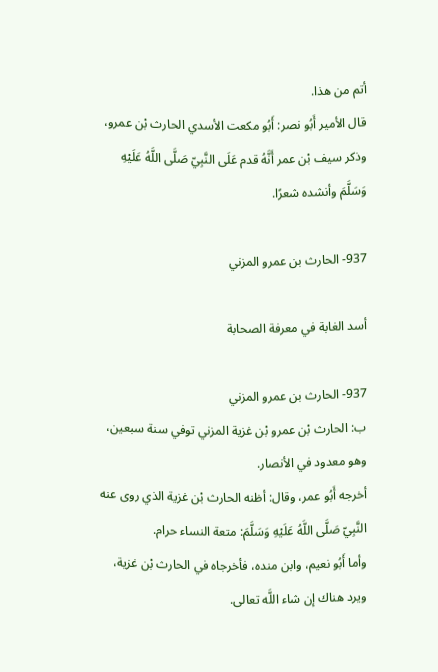أتم من هذا.
قال الأمير أَبُو نصر: أَبُو مكعت الأسدي الحارث بْن عمرو، وذكر سيف بْن عمر أَنَّهُ قدم عَلَى النَّبِيّ صَلَّى اللَّهُ عَلَيْهِ وَسَلَّمَ وأنشده شعرًا.

937- الحارث بن عمرو المزني

أسد الغابة في معرفة الصحابة

937- الحارث بن عمرو المزني
ب: الحارث بْن عمرو بْن غزية المزني توفي سنة سبعين، وهو معدود في الأنصار.
أخرجه أَبُو عمر، وقال: أظنه الحارث بْن غزية الذي روى عنه النَّبِيّ صَلَّى اللَّهُ عَلَيْهِ وَسَلَّمَ: متعة النساء حرام.
وأما أَبُو نعيم، وابن منده، فأخرجاه في الحارث بْن غزية، ويرد هناك إن شاء اللَّه تعالى.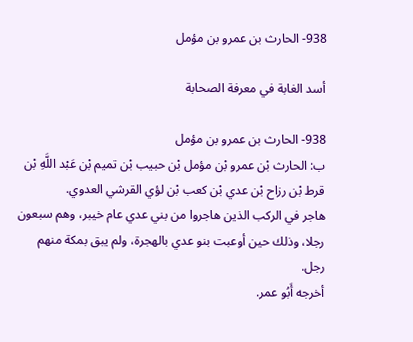938- الحارث بن عمرو بن مؤمل

أسد الغابة في معرفة الصحابة

938- الحارث بن عمرو بن مؤمل
ب: الحارث بْن عمرو بْن مؤمل بْن حبيب بْن تميم بْن عَبْد اللَّهِ بْن قرط بْن رزاح بْن عدي بْن كعب بْن لؤي القرشي العدوي.
هاجر في الركب الذين هاجروا من بني عدي عام خيبر، وهم سبعون رجلا، وذلك حين أوعبت بنو عدي بالهجرة، ولم يبق بمكة منهم رجل.
أخرجه أَبُو عمر.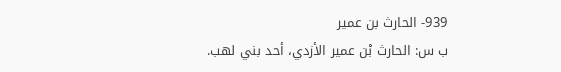939- الحارث بن عمير
ب س: الحارث بْن عمير الأزدي، أحد بني لهب.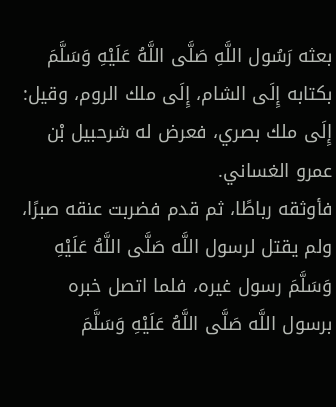بعثه رَسُول اللَّهِ صَلَّى اللَّهُ عَلَيْهِ وَسَلَّمَ بكتابه إِلَى الشام، إِلَى ملك الروم، وقيل: إِلَى ملك بصري، فعرض له شرحبيل بْن عمرو الغساني.
فأوثقه رباطًا، ثم قدم فضربت عنقه صبرًا، ولم يقتل لرسول اللَّه صَلَّى اللَّهُ عَلَيْهِ وَسَلَّمَ رسول غيره، فلما اتصل خبره برسول اللَّه صَلَّى اللَّهُ عَلَيْهِ وَسَلَّمَ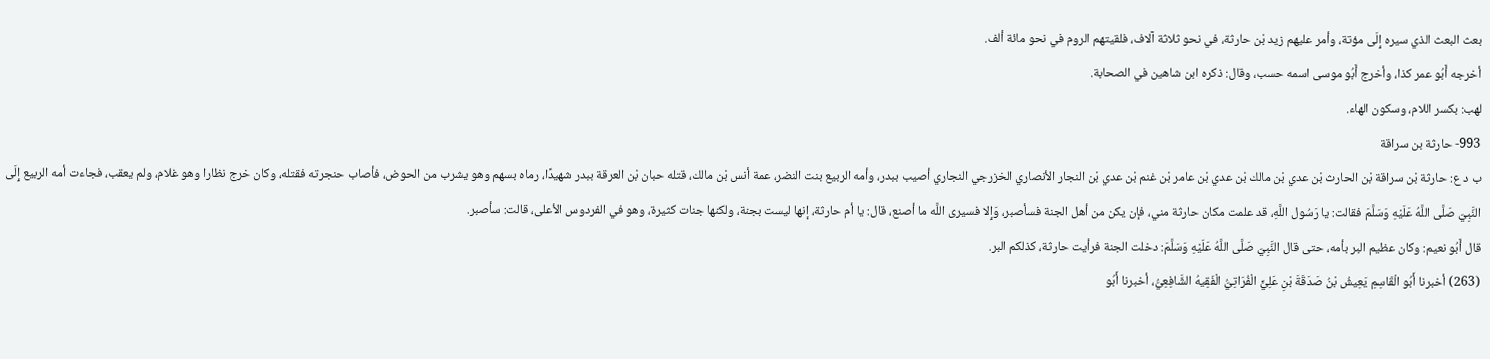بعث البعث الذي سيره إِلَى مؤتة، وأمر عليهم زيد بْن حارثة، في نحو ثلاثة آلاف، فلقيتهم الروم في نحو مائة ألف.
أخرجه أَبُو عمر كذا، وأخرج أَبُو موسى اسمه حسب، وقال: ذكره ابن شاهين في الصحابة.
لهب: بكسر اللام، وسكون الهاء.
993- حارثة بن سراقة
ب د ع: حارثة بْن سراقة بْن الحارث بْن عدي بْن مالك بْن عدي بْن عامر بْن غنم بْن عدي بْن النجار الأنصاري الخزرجي النجاري أصيب ببدر، وأمه الربيع بنت النضر، عمة أنس بْن مالك، قتله حبان بْن العرقة ببدر شهيدًا، رماه بسهم وهو يشرب من الحوض، فأصاب حنجرته فقتله، وكان خرج نظارا وهو غلام، ولم يعقب، فجاءت أمه الربيع إِلَى النَّبِيّ صَلَّى اللَّهُ عَلَيْهِ وَسَلَّمَ فقالت: يا رَسُول اللَّهِ، قد علمت مكان حارثة مني، فإن يكن من أهل الجنة فسأصبر، وَإِلا فسيرى اللَّه ما أصنع، قال: يا أم حارثة، إنها ليست بجنة، ولكنها جنات كثيرة، وهو في الفردوس الأعلى، قالت: سأصبر.
قال أَبُو نعيم: وكان عظيم البر بأمه، حتى قال النَّبِيّ صَلَّى اللَّهُ عَلَيْهِ وَسَلَّمَ: دخلت الجنة فرأيت حارثة، كذلكم البر.
(263) أخبرنا أَبُو الْقَاسِمِ يَعِيشُ بْنُ صَدَقَةَ بْنِ عَلِيٍّ الْفُرَاتِيُّ الْفَقِيهُ الشَّافِعِيُّ، أخبرنا أَبُو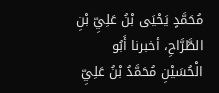مُحَمَّدٍ يَحْيَى بْنُ عَلِيِّ بْنِ الطَّرَّاحِ، أخبرنا أَبُو الْحُسَيْنِ مُحَمَّدُ بْنُ عَلِيِّ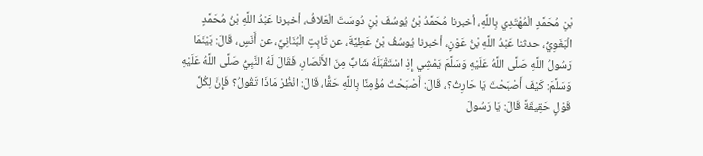بْنِ مُحَمَّدٍ الْمُهْتَدِي بِاللَّهِ، أخبرنا مُحَمَّدُ بْنُ يُوسُفَ بْنِ دُوسَتَ الْعَلافُ، أخبرنا عَبْدُ اللَّهِ بْنُ مُحَمَّدٍ الْبَغَوِيُّ، حدثنا عَبْدُ اللَّهِ بْنُ عَوْنٍ، أخبرنا يُوسُفُ بْنُ عَطِيَّةَ، عن ثَابِتٍ الْبُنَانِيِّ، عن أَنَسٍ، قَالَ: بَيْنَمَا رَسُولُ اللَّهِ صَلَّى اللَّهُ عَلَيْهِ وَسَلَّمَ يَمْشِي إِذِ اسْتَقْبَلَهُ شَابٌّ مِنَ الأَنْصَارِ، فَقَالَ لَهُ النَّبِيُّ صَلَّى اللَّهُ عَلَيْهِ وَسَلَّمَ: كَيْفَ أَصْبَحْتَ يَا حَارِثُ؟، قَالَ: أَصْبَحْتُ مُؤْمِنًا بِاللَّهِ حَقًّا، قَالَ: انْظُرْ مَاذَا تَقُولُ؟ فَإِنَّ لِكُلِّ قَوْلٍ حَقِيقَةً قَالَ: يَا رَسُولَ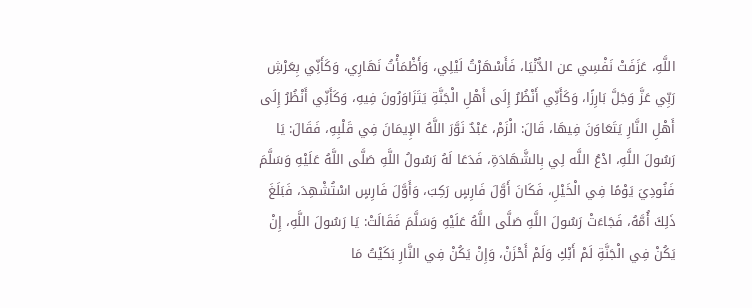اللَّهِ، عَزَفَتْ نَفْسِي عن الدُّنْيَا، فَأَسْهَرْتُ لَيْلِي، وَأَظْمَأْتُ نَهَارِي، وَكَأَنِّي بِعَرْشِ رَبِّي عَزَّ وَجَلَّ بَارِزًا، وَكَأَنِّي أَنْظُرُ إِلَى أَهْلِ الْجَنَّةِ يَتَزَاوَرُونَ فِيهِ، وَكَأَنِّي أَنْظُرُ إِلَى أَهْلِ النَّارِ يَتَعَاوَنَ فِيهَا، قَالَ: الْزَمْ، عَبْدٌ نَوَّرَ اللَّهُ الإِيمَانَ فِي قَلْبِهِ، فَقَالَ: يَا رَسُولَ اللَّهِ، ادْعُ اللَّه لِي بِالشَّهَادَةِ، فَدَعَا لَهُ رَسُولُ اللَّهِ صَلَّى اللَّهُ عَلَيْهِ وَسَلَّمَ فَنُودِيَ يَوْمًا فِي الْخَيْلِ، فَكَانَ أَوَّلَ فَارِسٍ رَكِبَ، وَأَوَّلَ فَارِسٍ اسْتُشْهِدَ، فَبَلَغَ ذَلِكَ أُمَّهُ، فَجَاءَتْ رَسُولَ اللَّهِ صَلَّى اللَّهُ عَلَيْهِ وَسَلَّمَ فَقَالَتْ: يَا رَسُولَ اللَّهِ، إِنْ يَكُنْ فِي الْجَنَّةِ لَمْ أَبْكِ وَلَمْ أَحْزَنْ، وَإِنْ يَكُنْ فِي النَّارِ بَكَيْتُ مَا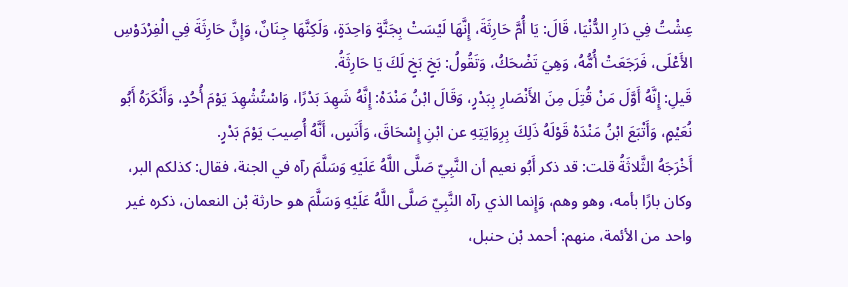عِشْتُ فِي دَارِ الدُّنْيَا، قَالَ: يَا أُمَّ حَارِثَةَ، إِنَّهَا لَيْسَتْ بِجَنَّةٍ وَاحِدَةٍ، وَلَكِنَّهَا جِنَانٌ، وَإِنَّ حَارِثَةَ فِي الْفِرْدَوْسِ الأَعْلَى، فَرَجَعَتْ أُمُّهُ، وَهِيَ تَضْحَكُ، وَتَقُولُ: بَخٍ بَخٍ لَكَ يَا حَارِثَةُ.
قَيلِ: إِنَّهُ أَوَّلَ مَنْ قُتِلَ مِنَ الأَنْصَارِ بِبَدْرٍ، وَقَالَ ابْنُ مَنْدَهْ: إِنَّهُ شَهِدَ بَدْرًا، وَاسْتُشْهِدَ يَوْمَ أُحُدٍ، وَأَنْكَرَهُ أَبُو نُعَيْمٍ، وَأَتْبَعَ ابْنُ مَنْدَهْ قَوْلَهُ ذَلِكَ بِرِوَايَتِهِ عن ابْنِ إِسْحَاقَ، وَأَنَسٍ، أَنَّهُ أُصِيبَ يَوْمَ بَدْرٍ.
أَخْرَجَهُ الثَّلاثَةُ قلت: قد ذكر أَبُو نعيم أن النَّبِيّ صَلَّى اللَّهُ عَلَيْهِ وَسَلَّمَ رآه في الجنة، فقال: كذلكم البر، وكان بارًا بأمه، وهو وهم، وَإِنما الذي رآه النَّبِيّ صَلَّى اللَّهُ عَلَيْهِ وَسَلَّمَ هو حارثة بْن النعمان، ذكره غير واحد من الأئمة، منهم: أحمد بْن حنبل،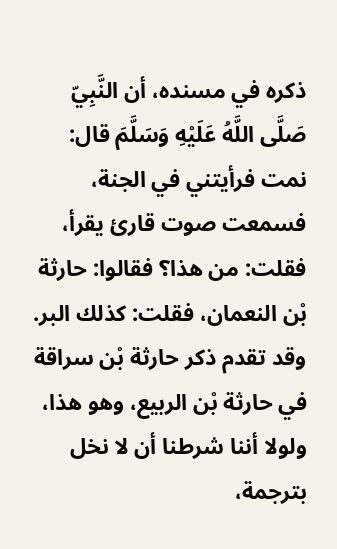ذكره في مسنده، أن النَّبِيّ صَلَّى اللَّهُ عَلَيْهِ وَسَلَّمَ قال: نمت فرأيتني في الجنة، فسمعت صوت قارئ يقرأ، فقلت: من هذا؟ فقالوا: حارثة بْن النعمان، فقلت: كذلك البر.
وقد تقدم ذكر حارثة بْن سراقة في حارثة بْن الربيع، وهو هذا، ولولا أننا شرطنا أن لا نخل بترجمة،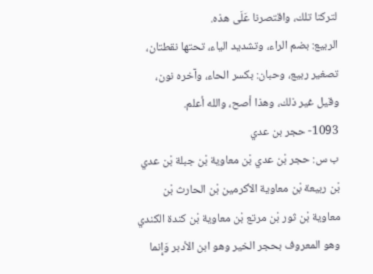لتركنا تلك، واقتصرنا عَلَى هذه.
الربيع: بضم الراء، وتشديد الياء، تحتها نقطتان، تصغير ربيع، وحبان: بكسر الحاء، وآخره نون، وقيل غير ذلك، وهذا أصح، والله أعلم.
1093- حجر بن عدي
ب س: حجر بْن عدي بْن معاوية بْن جبلة بْن عدي بْن ربيعة بْن معاوية الأكرمين بْن الحارث بْن معاوية بْن ثور بْن مرتع بْن معاوية بْن كندة الكندي وهو المعروف بحجر الخير وهو ابن الأدبر وَإِنما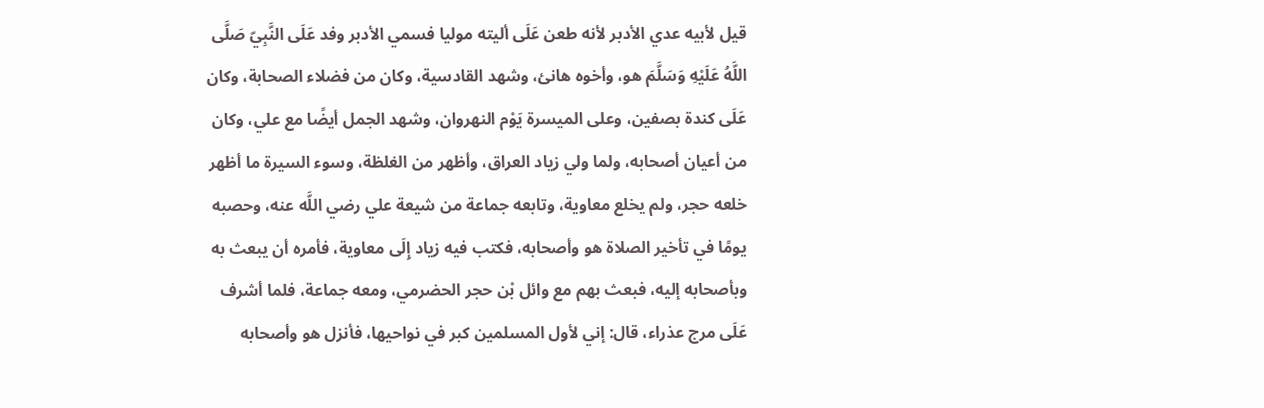قيل لأبيه عدي الأدبر لأنه طعن عَلَى أليته موليا فسمي الأدبر وفد عَلَى النَّبِيّ صَلَّى اللَّهُ عَلَيْهِ وَسَلَّمَ هو، وأخوه هانئ، وشهد القادسية، وكان من فضلاء الصحابة، وكان عَلَى كندة بصفين، وعلى الميسرة يَوْم النهروان، وشهد الجمل أيضًا مع علي، وكان من أعيان أصحابه، ولما ولي زياد العراق، وأظهر من الغلظة، وسوء السيرة ما أظهر خلعه حجر، ولم يخلع معاوية، وتابعه جماعة من شيعة علي رضي اللَّه عنه، وحصبه يومًا في تأخير الصلاة هو وأصحابه، فكتب فيه زياد إِلَى معاوية، فأمره أن يبعث به وبأصحابه إليه، فبعث بهم مع وائل بْن حجر الحضرمي، ومعه جماعة، فلما أشرف عَلَى مرج عذراء، قال: إني لأول المسلمين كبر في نواحيها، فأنزل هو وأصحابه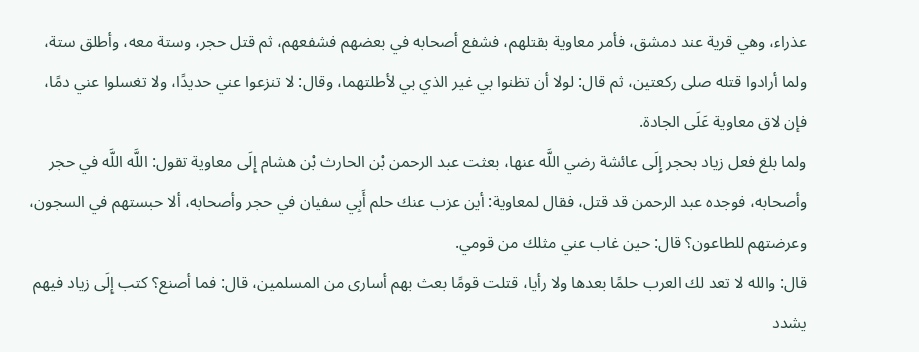عذراء، وهي قرية عند دمشق، فأمر معاوية بقتلهم، فشفع أصحابه في بعضهم فشفعهم، ثم قتل حجر، وستة معه، وأطلق ستة، ولما أرادوا قتله صلى ركعتين، ثم قال: لولا أن تظنوا بي غير الذي بي لأطلتهما، وقال: لا تنزعوا عني حديدًا، ولا تغسلوا عني دمًا، فإن لاق معاوية عَلَى الجادة.
ولما بلغ فعل زياد بحجر إِلَى عائشة رضي اللَّه عنها، بعثت عبد الرحمن بْن الحارث بْن هشام إِلَى معاوية تقول: اللَّه اللَّه في حجر وأصحابه، فوجده عبد الرحمن قد قتل، فقال لمعاوية: أين عزب عنك حلم أَبِي سفيان في حجر وأصحابه، ألا حبستهم في السجون، وعرضتهم للطاعون؟ قال: حين غاب عني مثلك من قومي.
قال: والله لا تعد لك العرب حلمًا بعدها ولا رأيا، قتلت قومًا بعث بهم أسارى من المسلمين، قال: فما أصنع؟ كتب إِلَى زياد فيهم يشدد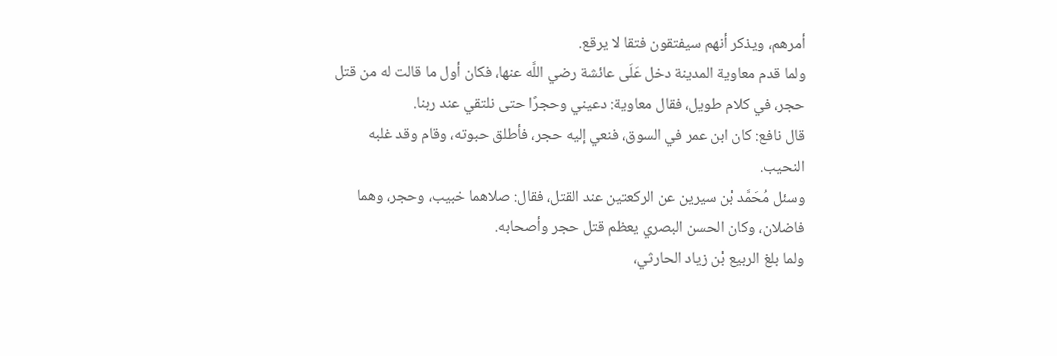أمرهم، ويذكر أنهم سيفتقون فتقا لا يرقع.
ولما قدم معاوية المدينة دخل عَلَى عائشة رضي اللَّه عنها، فكان أول ما قالت له من قتل حجر، في كلام طويل، فقال معاوية: دعيني وحجرًا حتى نلتقي عند ربنا.
قال نافع: كان ابن عمر في السوق، فنعي إليه حجر، فأطلق حبوته، وقام وقد غلبه النحيب.
وسئل مُحَمَّد بْن سيرين عن الركعتين عند القتل، فقال: صلاهما خبيب، وحجر، وهما فاضلان، وكان الحسن البصري يعظم قتل حجر وأصحابه.
ولما بلغ الربيع بْن زياد الحارثي،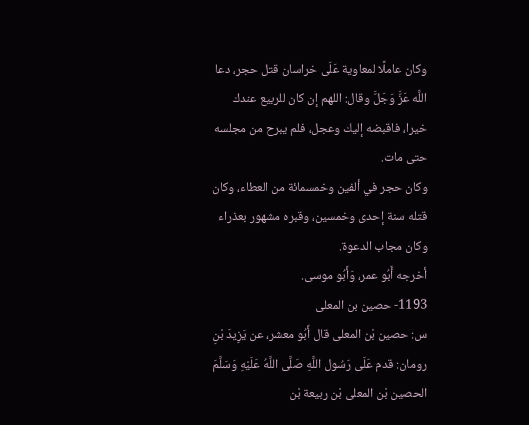وكان عاملًا لمعاوية عَلَى خراسان قتل حجر، دعا اللَّه عَزَّ وَجَلَّ وقال: اللهم إن كان للربيع عندك خيرا، فاقبضه إليك وعجل، فلم يبرح من مجلسه حتى مات.
وكان حجر في ألفين وخمسمائة من العطاء، وكان قتله سنة إحدى وخمسين، وقبره مشهور بعذراء وكان مجاب الدعوة.
أخرجه أَبُو عمر، وَأَبُو موسى.
1193- حصين بن المعلى
س: حصين بْن المعلى قال أَبُو معشر، عن يَزِيدَ بْنِ رومان: قدم عَلَى رَسُول اللَّهِ صَلَّى اللَّهُ عَلَيْهِ وَسَلَّمَ الحصين بْن المعلى بْن ربيعة بْن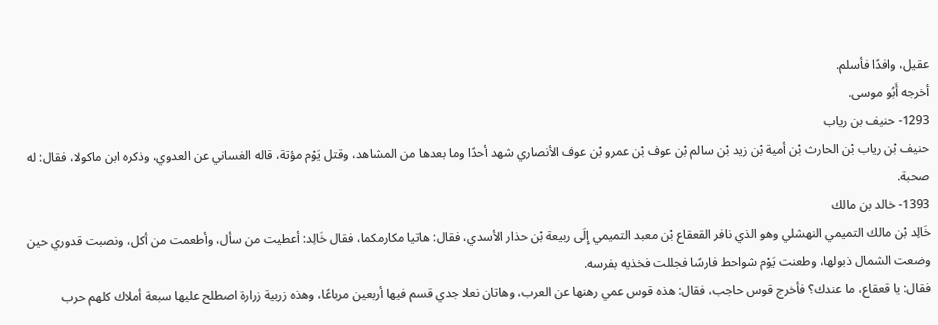عقيل، وافدًا فأسلم.
أخرجه أَبُو موسى.
1293- حنيف بن رياب
حنيف بْن رياب بْن الحارث بْن أمية بْن زيد بْن سالم بْن عوف بْن عمرو بْن عوف الأنصاري شهد أحدًا وما بعدها من المشاهد، وقتل يَوْم مؤتة، قاله الغساني عن العدوي، وذكره ابن ماكولا، فقال: له صحبة.
1393- خالد بن مالك
خَالِد بْن مالك التميمي النهشلي وهو الذي نافر القعقاع بْن معبد التميمي إِلَى ربيعة بْن حذار الأسدي، فقال: هاتيا مكارمكما، فقال خَالِد: أعطيت من سأل، وأطعمت من أكل، ونصبت قدوري حين وضعت الشمال ذبولها، وطعنت يَوْم شواحط فارسًا فجللت فخذيه بفرسه.
فقال: يا قعقاع، ما عندك؟ فأخرج قوس حاجب، فقال: هذه قوس عمي رهنها عن العرب، وهاتان نعلا جدي قسم فيها أربعين مرباعًا، وهذه زربية زرارة اصطلح عليها سبعة أملاك كلهم حرب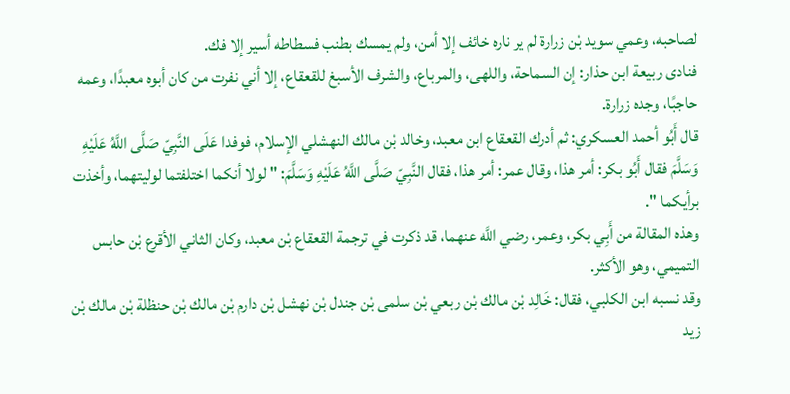لصاحبه، وعمي سويد بْن زرارة لم ير ناره خائف إلا أمن، ولم يمسك بطنب فسطاطه أسير إلا فك.
فنادى ربيعة ابن حذار: إن السماحة، واللهى، والمرباع، والشرف الأسبغ للقعقاع، إلا أني نفرت من كان أبوه معبدًا، وعمه حاجبًا، وجده زرارة.
قال أَبُو أحمد العسكري: ثم أدرك القعقاع ابن معبد، وخالد بْن مالك النهشلي الإسلام، فوفدا عَلَى النَّبِيّ صَلَّى اللَّهُ عَلَيْهِ وَسَلَّمَ فقال أَبُو بكر: أمر هذا، وقال عمر: أمر هذا، فقال النَّبِيّ صَلَّى اللَّهُ عَلَيْهِ وَسَلَّمَ: " لولا أنكما اختلفتما لوليتهما، وأخذت برأيكما ".
وهذه المقالة من أَبِي بكر، وعمر، رضي اللَّه عنهما، قد ذكرت في ترجمة القعقاع بْن معبد، وكان الثاني الأقرع بْن حابس التميمي، وهو الأكثر.
وقد نسبه ابن الكلبي، فقال: خَالِد بْن مالك بْن ربعي بْن سلمى بْن جندل بْن نهشل بْن دارم بْن مالك بْن حنظلة بْن مالك بْن زيد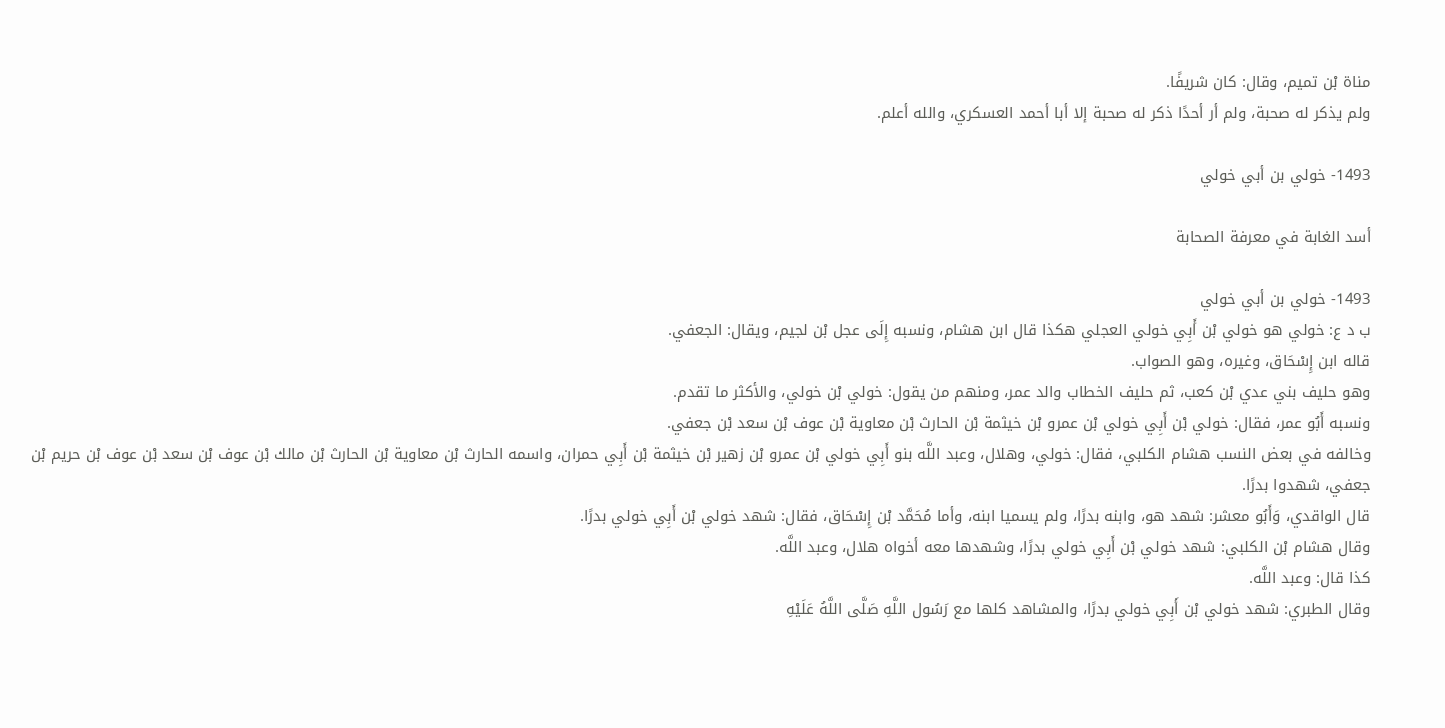مناة بْن تميم، وقال: كان شريفًا.
ولم يذكر له صحبة، ولم أر أحدًا ذكر له صحبة إلا أبا أحمد العسكري، والله أعلم.

1493- خولي بن أبي خولي

أسد الغابة في معرفة الصحابة

1493- خولي بن أبي خولي
ب د ع: خولي هو خولي بْن أَبِي خولي العجلي هكذا قال ابن هشام، ونسبه إِلَى عجل بْن لجيم، ويقال: الجعفي.
قاله ابن إِسْحَاق، وغيره، وهو الصواب.
وهو حليف بني عدي بْن كعب، ثم حليف الخطاب والد عمر، ومنهم من يقول: خولي بْن خولي، والأكثر ما تقدم.
ونسبه أَبُو عمر، فقال: خولي بْن أَبِي خولي بْن عمرو بْن خيثمة بْن الحارث بْن معاوية بْن عوف بْن سعد بْن جعفي.
وخالفه في بعض النسب هشام الكلبي، فقال: خولي، وهلال، وعبد اللَّه بنو أَبِي خولي بْن عمرو بْن زهير بْن خيثمة بْن أَبِي حمران، واسمه الحارث بْن معاوية بْن الحارث بْن مالك بْن عوف بْن سعد بْن عوف بْن حريم بْن جعفي، شهدوا بدرًا.
قال الواقدي، وَأَبُو معشر: شهد هو، وابنه بدرًا، ولم يسميا ابنه، وأما مُحَمَّد بْن إِسْحَاق، فقال: شهد خولي بْن أَبِي خولي بدرًا.
وقال هشام بْن الكلبي: شهد خولي بْن أَبِي خولي بدرًا، وشهدها معه أخواه هلال، وعبد اللَّه.
كذا قال: وعبد اللَّه.
وقال الطبري: شهد خولي بْن أَبِي خولي بدرًا، والمشاهد كلها مع رَسُول اللَّهِ صَلَّى اللَّهُ عَلَيْهِ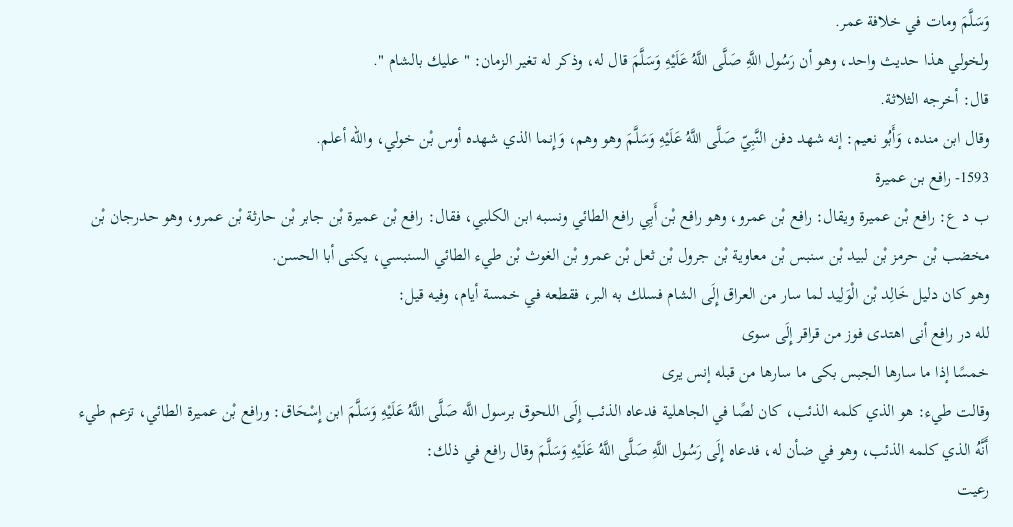وَسَلَّمَ ومات في خلافة عمر.
ولخولي هذا حديث واحد، وهو أن رَسُول اللَّهِ صَلَّى اللَّهُ عَلَيْهِ وَسَلَّمَ قال له، وذكر له تغير الزمان: " عليك بالشام ".
قال: أخرجه الثلاثة.
وقال ابن منده، وَأَبُو نعيم: إنه شهد دفن النَّبِيّ صَلَّى اللَّهُ عَلَيْهِ وَسَلَّمَ وهو وهم، وَإِنما الذي شهده أوس بْن خولي، والله أعلم.
1593- رافع بن عميرة
ب د ع: رافع بْن عميرة ويقال: رافع بْن عمرو، وهو رافع بْن أَبِي رافع الطائي ونسبه ابن الكلبي، فقال: رافع بْن عميرة بْن جابر بْن حارثة بْن عمرو، وهو حدرجان بْن مخضب بْن حرمز بْن لبيد بْن سنبس بْن معاوية بْن جرول بْن ثعل بْن عمرو بْن الغوث بْن طيء الطائي السنبسي، يكنى أبا الحسن.
وهو كان دليل خَالِد بْن الْوَلِيد لما سار من العراق إِلَى الشام فسلك به البر، فقطعه في خمسة أيام، وفيه قيل:
لله در رافع أنى اهتدى فوز من قراقر إِلَى سوى
خمسًا إذا ما سارها الجبس بكى ما سارها من قبله إنس يرى
وقالت طيء: هو الذي كلمه الذئب، كان لصًا في الجاهلية فدعاه الذئب إِلَى اللحوق برسول اللَّه صَلَّى اللَّهُ عَلَيْهِ وَسَلَّمَ ابن إِسْحَاق: ورافع بْن عميرة الطائي، تزعم طيء أَنَّهُ الذي كلمه الذئب، وهو في ضأن له، فدعاه إِلَى رَسُول اللَّهِ صَلَّى اللَّهُ عَلَيْهِ وَسَلَّمَ وقال رافع في ذلك:
رعيت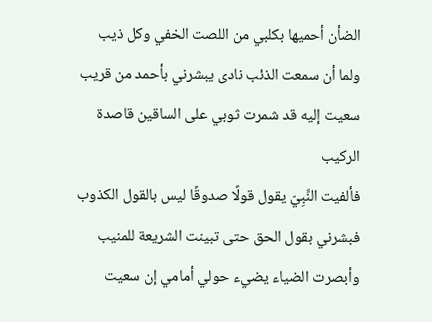الضأن أحميها بكلبي من اللصت الخفي وكل ذيب
ولما أن سمعت الذئب نادى يبشرني بأحمد من قريب
سعيت إليه قد شمرت ثوبي على الساقين قاصدة الركيب
فألفيت النَّبِيّ يقول قولًا صدوقًا ليس بالقول الكذوب
فبشرني بقول الحق حتى تبينت الشريعة للمنيب
وأبصرت الضياء يضيء حولي أمامي إن سعيت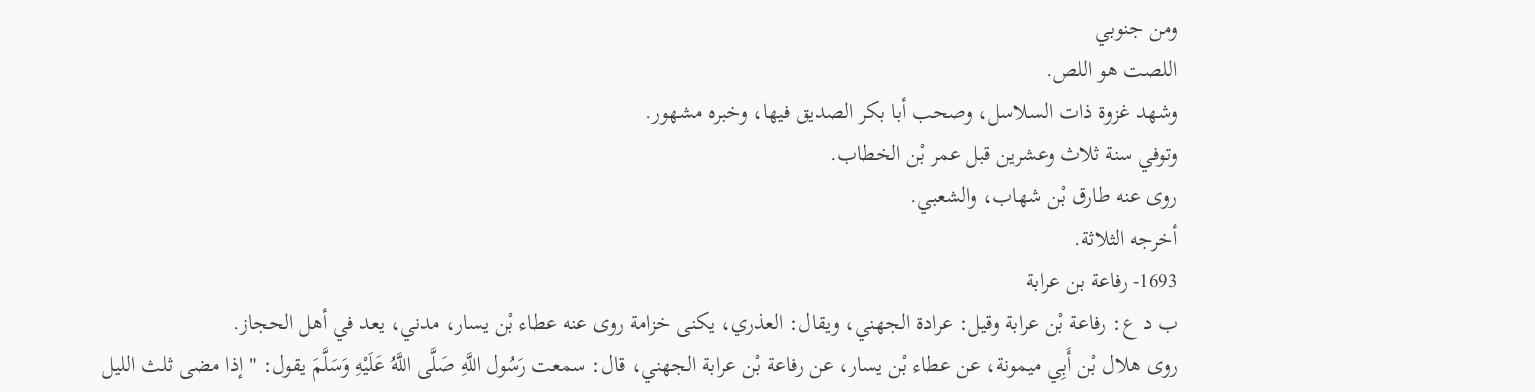ومن جنوبي
اللصت هو اللص.
وشهد غزوة ذات السلاسل، وصحب أبا بكر الصديق فيها، وخبره مشهور.
وتوفي سنة ثلاث وعشرين قبل عمر بْن الخطاب.
روى عنه طارق بْن شهاب، والشعبي.
أخرجه الثلاثة.
1693- رفاعة بن عرابة
ب د ع: رفاعة بْن عرابة وقيل: عرادة الجهني، ويقال: العذري، يكنى خزامة روى عنه عطاء بْن يسار، مدني، يعد في أهل الحجاز.
روى هلال بْن أَبِي ميمونة، عن عطاء بْن يسار، عن رفاعة بْن عرابة الجهني، قال: سمعت رَسُول اللَّهِ صَلَّى اللَّهُ عَلَيْهِ وَسَلَّمَ يقول: " إذا مضى ثلث الليل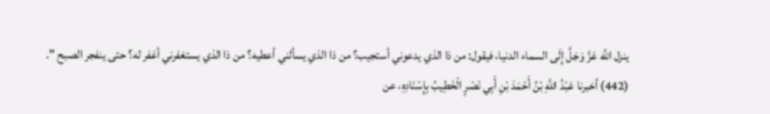ينزل اللَّه عَزَّ وَجَلَّ إِلَى السماء الدنيا، فيقول: من ذا الذي يدعوني أستجيب؟ من ذا الذي يسألني أعطيه؟ من ذا الذي يستغفرني أغفر له؟ حتى ينفجر الصبح ".
(442) أخبرنا عَبْدُ اللَّهِ بْنُ أَحْمَدَ بْنِ أَبِي نَصْرٍ الْخَطِيبُ بِإِسْنَادِهِ، عن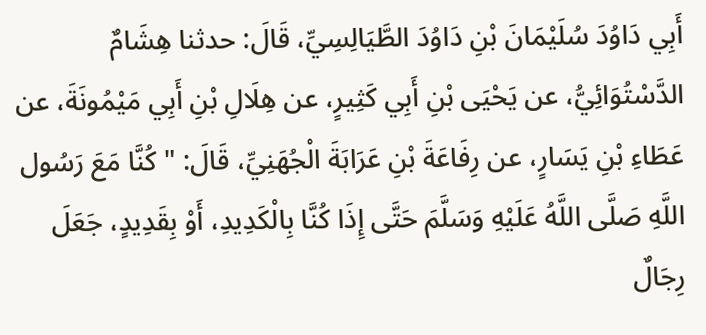أَبِي دَاوُدَ سُلَيْمَانَ بْنِ دَاوُدَ الطَّيَالِسِيِّ، قَالَ: حدثنا هِشَامٌ الدَّسْتُوَائِيُّ، عن يَحْيَى بْنِ أَبِي كَثِيرٍ، عن هِلَالِ بْنِ أَبِي مَيْمُونَةَ، عن عَطَاءِ بْنِ يَسَارٍ، عن رِفَاعَةَ بْنِ عَرَابَةَ الْجُهَنِيِّ، قَالَ: " كُنَّا مَعَ رَسُول اللَّهِ صَلَّى اللَّهُ عَلَيْهِ وَسَلَّمَ حَتَّى إِذَا كُنَّا بِالْكَدِيدِ، أَوْ بِقَدِيدٍ، جَعَلَ رِجَالٌ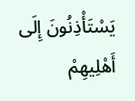يَسْتَأْذِنُونَ إِلَى أَهْلِيهِمْ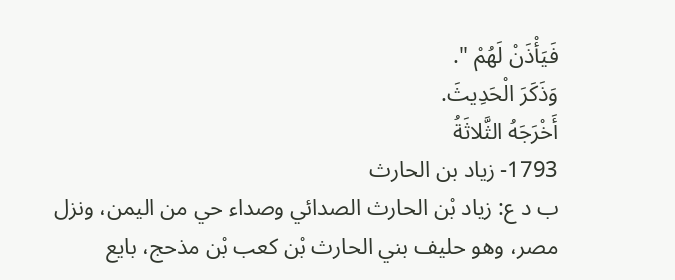فَيَأْذَنْ لَهُمْ ".
وَذَكَرَ الْحَدِيثَ.
أَخْرَجَهُ الثَّلاثَةُ
1793- زياد بن الحارث
ب د ع: زياد بْن الحارث الصدائي وصداء حي من اليمن، ونزل مصر، وهو حليف بني الحارث بْن كعب بْن مذحج، بايع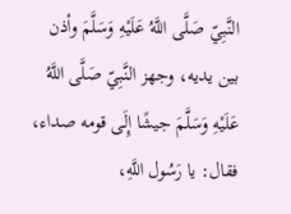النَّبِيّ صَلَّى اللَّهُ عَلَيْهِ وَسَلَّمَ وأذن بين يديه، وجهز النَّبِيّ صَلَّى اللَّهُ عَلَيْهِ وَسَلَّمَ جيشًا إِلَى قومه صداء، فقال: يا رَسُول اللَّهِ،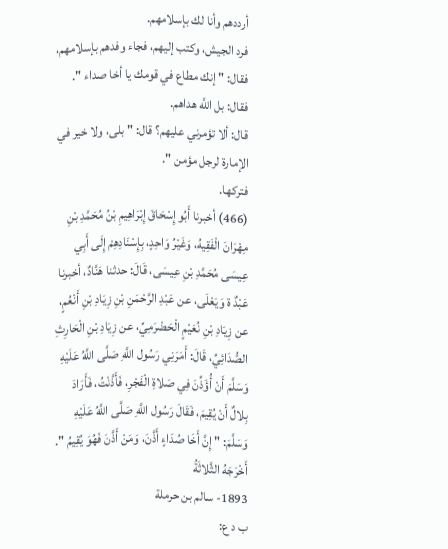أرددهم وأنا لك بإسلامهم.
فرد الجيش، وكتب إليهم، فجاء وفدهم بإسلامهم، فقال: " إنك مطاع في قومك يا أخا صداء ".
فقال: بل اللَّه هداهم.
قال: ألا تؤمرني عليهم؟ قال: " بلى، ولا خير في الإمارة لرجل مؤمن ".
فتركها.
(466) أخبرنا أَبُو إِسْحَاقَ إِبْرَاهِيمِ بْنُ مُحَمَّدِ بْنِ مِهْرَانَ الْفَقِيهُ، وَغَيْرُ وَاحِدٍ، بِإِسْنَادِهِمْ إِلَى أَبِي عِيسَى مُحَمَّدِ بْنِ عِيسَى، قَالَ: حدثنا هَنَّادٌ، أخبرنا عَبْدٌ ة وَيَعْلَى، عن عَبْدِ الرَّحْمَنِ بْنِ زِيَادِ بْنِ أَنْعُمٍ، عن زِيَادِ بْنِ نُعَيْمٍ الْحَضْرَمِيِّ، عن زِيَادِ بْنِ الْحَارِثِ الصُّدَائِيِّ، قَالَ: أَمَرَنِي رَسُول اللَّهِ صَلَّى اللَّهُ عَلَيْهِ وَسَلَّمَ أَنْ أُؤَذِّنَ فِي صَلاةِ الْفَجْرِ، فَأَذَّنْتُ، فَأَرَادَ بِلالٌ أَنْ يُقِيمَ، فَقَالَ رَسُول اللَّهِ صَلَّى اللَّهُ عَلَيْهِ وَسَلَّمَ: " إِنَّ أَخَا صُدَاءٍ أَذَّنَ، وَمَنْ أَذَّنَ فَهُوَ يُقِيمُ ".
أَخْرَجَهُ الثَّلاثَةُ
1893- سالم بن حرملة
ب د ع: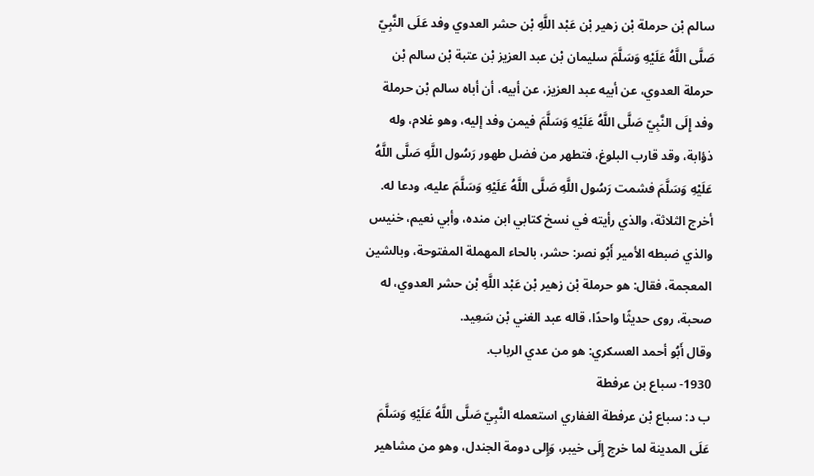سالم بْن حرملة بْن زهير بْن عَبْد اللَّهِ بْن حشر العدوي وفد عَلَى النَّبِيّ صَلَّى اللَّهُ عَلَيْهِ وَسَلَّمَ سليمان بْن عبد العزيز بْن عتبة بْن سالم بْن حرملة العدوي، عن أبيه عبد العزيز، عن أبيه، أن أباه سالم بْن حرملة وفد إِلَى النَّبِيّ صَلَّى اللَّهُ عَلَيْهِ وَسَلَّمَ فيمن وفد إليه، وهو غلام، وله ذؤابة، وقد قارب البلوغ، فتطهر من فضل طهور رَسُول اللَّهِ صَلَّى اللَّهُ عَلَيْهِ وَسَلَّمَ فشمت رَسُول اللَّهِ صَلَّى اللَّهُ عَلَيْهِ وَسَلَّمَ عليه، ودعا له.
أخرج الثلاثة، والذي رأيته في نسخ كتابي ابن منده، وأبي نعيم، خنيس والذي ضبطه الأمير أَبُو نصر: حشر، بالحاء المهملة المفتوحة، وبالشين المعجمة، فقال: هو حرملة بْن زهير بْن عَبْد اللَّهِ بْن حشر العدوي، له صحبة، روى حديثًا واحدًا، قاله عبد الغني بْن سَعِيد.
وقال أَبُو أحمد العسكري: هو من عدي الرباب.
1930- سباع بن عرفطة
ب د: سباع بْن عرفطة الغفاري استعمله النَّبِيّ صَلَّى اللَّهُ عَلَيْهِ وَسَلَّمَ عَلَى المدينة لما خرج إِلَى خيبر، وَإِلى دومة الجندل، وهو من مشاهير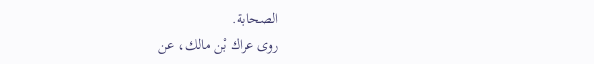الصحابة.
روى عراك بْن مالك، عن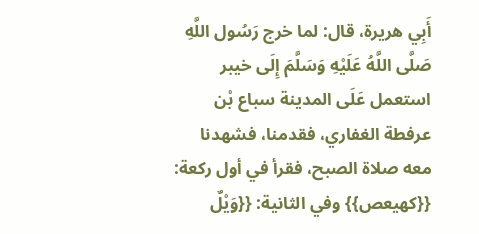أَبِي هريرة، قال: لما خرج رَسُول اللَّهِ صَلَّى اللَّهُ عَلَيْهِ وَسَلَّمَ إِلَى خيبر استعمل عَلَى المدينة سباع بْن عرفطة الغفاري، فقدمنا، فشهدنا معه صلاة الصبح، فقرأ في أول ركعة: {{كهيعص}} وفي الثانية: {{وَيْلٌ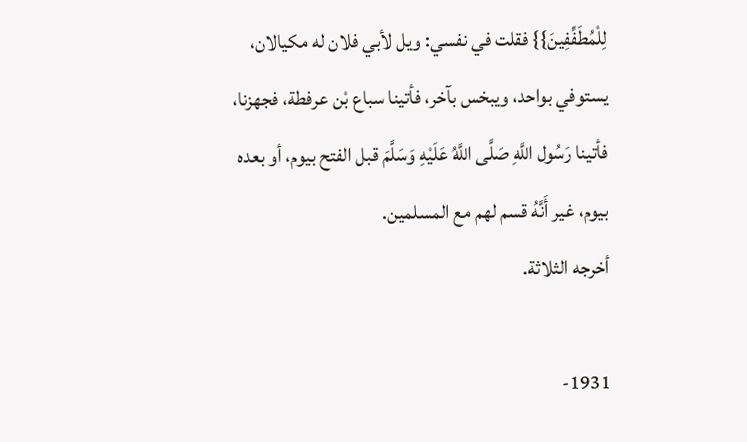لِلْمُطَفِّفِينَ}} فقلت في نفسي: ويل لأبي فلان له مكيالان، يستوفي بواحد، ويبخس بآخر، فأتينا سباع بْن عرفطة، فجهزنا، فأتينا رَسُول اللَّهِ صَلَّى اللَّهُ عَلَيْهِ وَسَلَّمَ قبل الفتح بيوم، أو بعده بيوم، غير أَنَّهُ قسم لهم مع المسلمين.
أخرجه الثلاثة.

1931-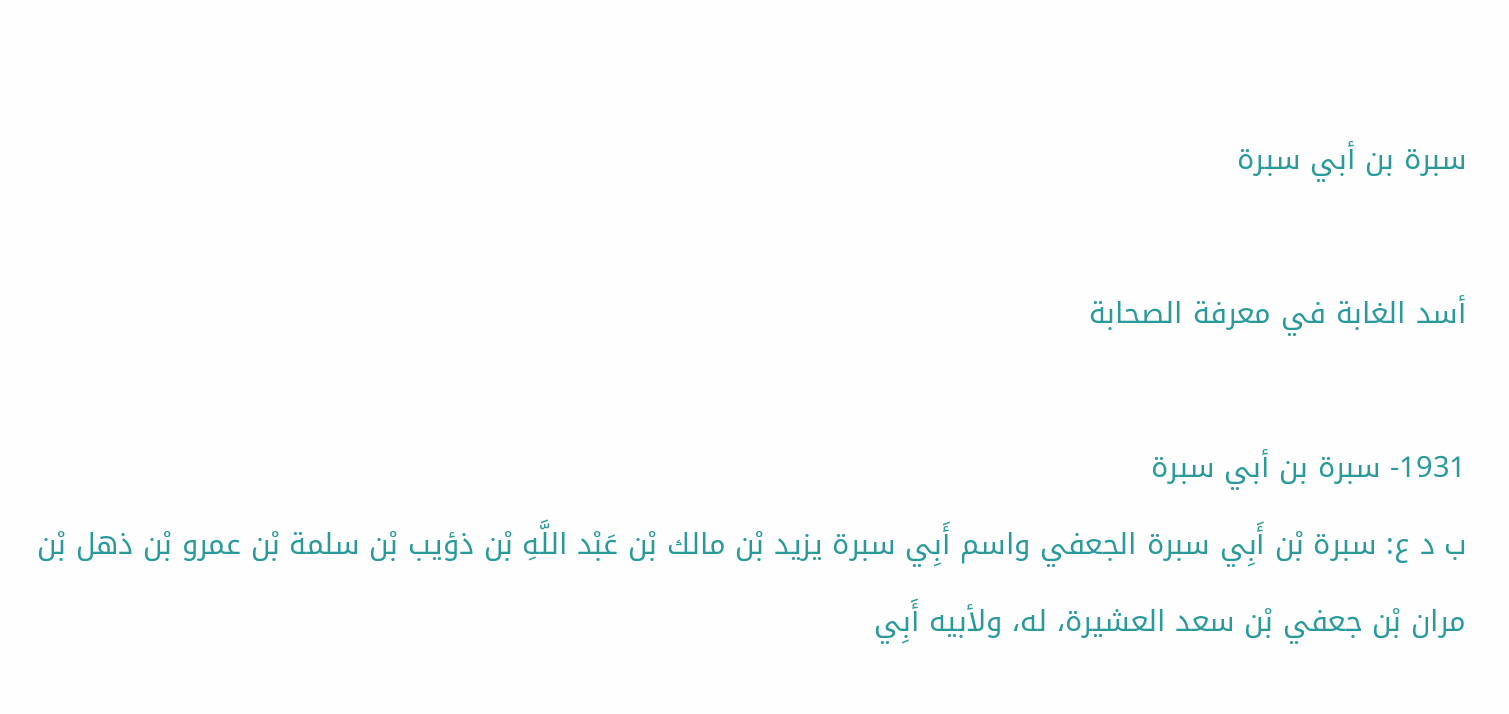سبرة بن أبي سبرة

أسد الغابة في معرفة الصحابة

1931- سبرة بن أبي سبرة
ب د ع: سبرة بْن أَبِي سبرة الجعفي واسم أَبِي سبرة يزيد بْن مالك بْن عَبْد اللَّهِ بْن ذؤيب بْن سلمة بْن عمرو بْن ذهل بْن مران بْن جعفي بْن سعد العشيرة، له، ولأبيه أَبِي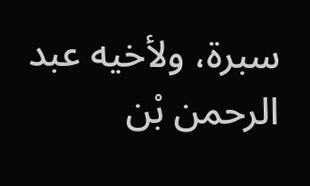سبرة، ولأخيه عبد الرحمن بْن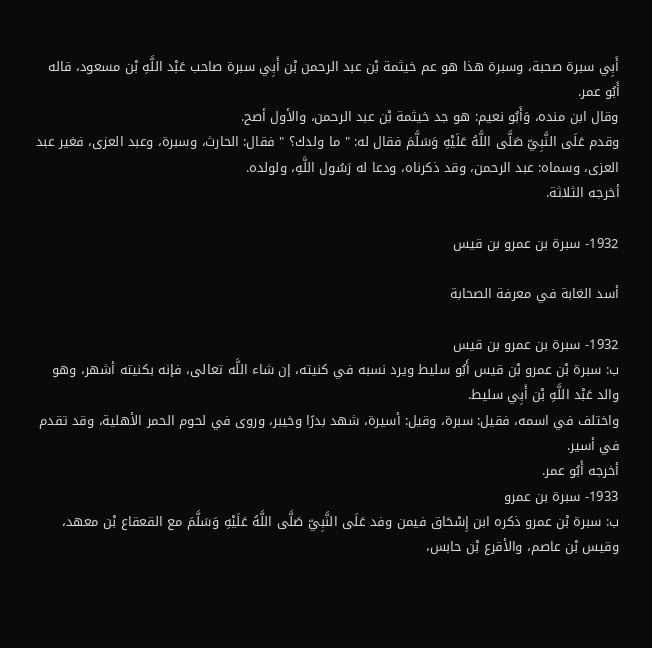أَبِي سبرة صحبة، وسبرة هذا هو عم خيثمة بْن عبد الرحمن بْن أَبِي سبرة صاحب عَبْد اللَّهِ بْن مسعود، قاله أَبُو عمر.
وقال ابن منده، وَأَبُو نعيم: هو جد خيثمة بْن عبد الرحمن، والأول أصح.
وقدم عَلَى النَّبِيّ صَلَّى اللَّهُ عَلَيْهِ وَسَلَّمَ فقال له: " ما ولدك؟ " فقال: الحارث، وسبرة، وعبد العزى، فغير عبد العزى، وسماه: عبد الرحمن، وقد ذكرناه، ودعا له رَسُول اللَّهِ، ولولده.
أخرجه الثلاثة.

1932- سبرة بن عمرو بن قيس

أسد الغابة في معرفة الصحابة

1932- سبرة بن عمرو بن قيس
ب: سبرة بْن عمرو بْن قيس أَبُو سليط ويرد نسبه في كنيته، إن شاء اللَّه تعالى، فإنه بكنيته أشهر، وهو والد عَبْد اللَّهِ بْن أَبِي سليط.
واختلف في اسمه، فقيل: سبرة، وقيل: أسيرة، شهد بدرًا وخيبر، وروى في لحوم الحمر الأهلية، وقد تقدم في أسير.
أخرجه أَبُو عمر.
1933- سبرة بن عمرو
ب: سبرة بْن عمرو ذكره ابن إِسْحَاق فيمن وفد عَلَى النَّبِيّ صَلَّى اللَّهُ عَلَيْهِ وَسَلَّمَ مع القعقاع بْن معهد، وقيس بْن عاصم، والأقرع بْن حابس،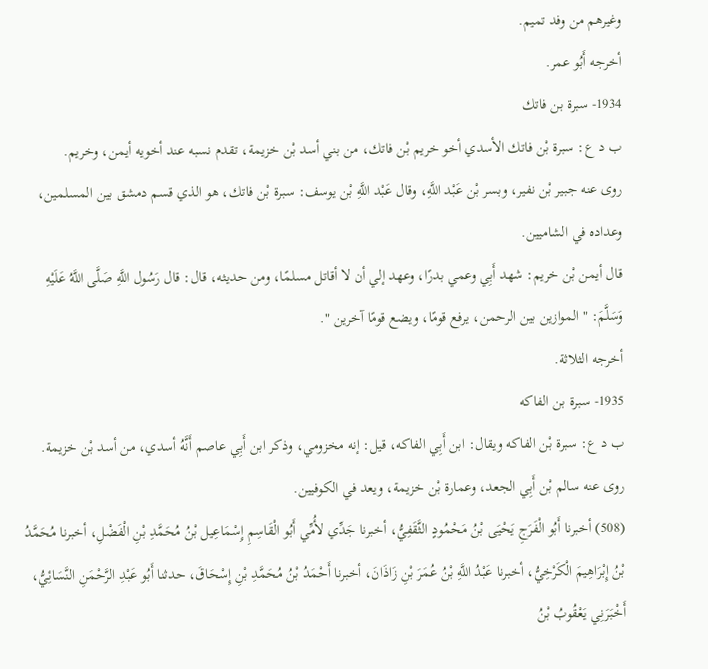وغيرهم من وفد تميم.
أخرجه أَبُو عمر.
1934- سبرة بن فاتك
ب د ع: سبرة بْن فاتك الأسدي أخو خريم بْن فاتك، من بني أسد بْن خزيمة، تقدم نسبه عند أخويه أيمن، وخريم.
روى عنه جبير بْن نفير، وبسر بْن عَبْد اللَّهِ، وقال عَبْد اللَّهِ بْن يوسف: سبرة بْن فاتك، هو الذي قسم دمشق بين المسلمين، وعداده في الشاميين.
قال أيمن بْن خريم: شهد أَبِي وعمي بدرًا، وعهد إلي أن لا أقاتل مسلمًا، ومن حديثه، قال: قال رَسُول اللَّهِ صَلَّى اللَّهُ عَلَيْهِ وَسَلَّمَ: " الموازين بين الرحمن، يرفع قومًا، ويضع قومًا آخرين ".
أخرجه الثلاثة.
1935- سبرة بن الفاكه
ب د ع: سبرة بْن الفاكه ويقال: ابن أَبِي الفاكه، قيل: إنه مخزومي، وذكر ابن أَبِي عاصم أَنَّهُ أسدي، من أسد بْن خزيمة.
روى عنه سالم بْن أَبِي الجعد، وعمارة بْن خزيمة، ويعد في الكوفيين.
(508) أخبرنا أَبُو الْفَرَجِ يَحْيَى بْنُ مَحْمُودٍ الثَّقَفِيُّ، أخبرنا جَدِّي لأُمِّي أَبُو الْقَاسِمِ إِسْمَاعِيل بْنُ مُحَمَّدِ بْنِ الْفَضْلِ، أخبرنا مُحَمَّدُ بْنُ إِبْرَاهِيمَ الْكَرْخِيُّ، أخبرنا عَبْدُ اللَّهِ بْنُ عُمَرَ بْنِ زَاذَانَ، أخبرنا أَحْمَدُ بْنُ مُحَمَّدِ بْنِ إِسْحَاقَ، حدثنا أَبُو عَبْدِ الرَّحْمَنِ النَّسَائِيُّ، أَخْبَرَنِي يَعْقُوبُ بْنُ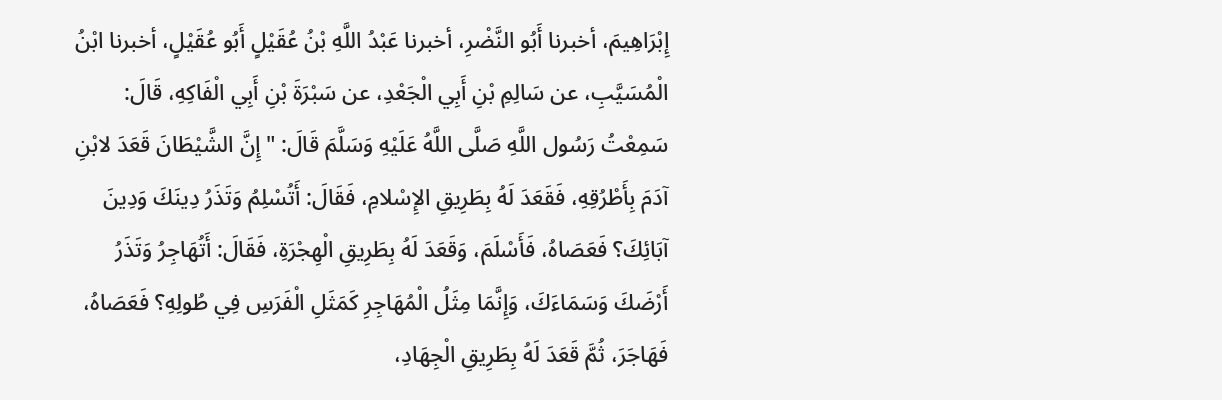إِبْرَاهِيمَ، أخبرنا أَبُو النَّضْرِ، أخبرنا عَبْدُ اللَّهِ بْنُ عُقَيْلٍ أَبُو عُقَيْلٍ، أخبرنا ابْنُ الْمُسَيَّبِ، عن سَالِمِ بْنِ أَبِي الْجَعْدِ، عن سَبْرَةَ بْنِ أَبِي الْفَاكِهِ، قَالَ: سَمِعْتُ رَسُول اللَّهِ صَلَّى اللَّهُ عَلَيْهِ وَسَلَّمَ قَالَ: " إِنَّ الشَّيْطَانَ قَعَدَ لابْنِ آدَمَ بِأَطْرُقِهِ، فَقَعَدَ لَهُ بِطَرِيقِ الإِسْلامِ، فَقَالَ: أَتُسْلِمُ وَتَذَرُ دِينَكَ وَدِينَ آبَائِكَ؟ فَعَصَاهُ، فَأَسْلَمَ، وَقَعَدَ لَهُ بِطَرِيقِ الْهِجْرَةِ، فَقَالَ: أَتُهَاجِرُ وَتَذَرُ أَرْضَكَ وَسَمَاءَكَ، وَإِنَّمَا مِثَلُ الْمُهَاجِرِ كَمَثَلِ الْفَرَسِ فِي طُولِهِ؟ فَعَصَاهُ، فَهَاجَرَ، ثُمَّ قَعَدَ لَهُ بِطَرِيقِ الْجِهَادِ،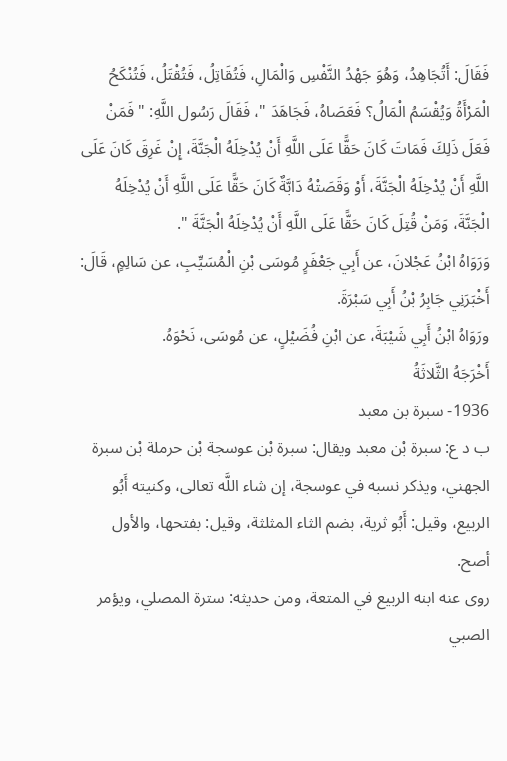فَقَالَ: أَتُجَاهِدُ، وَهُوَ جَهْدُ النَّفْسِ وَالْمَالِ، فَتُقَاتِلُ، فَتُقْتَلُ، فَتُنْكَحُ الْمَرْأَةُ وَيُقْسَمُ الْمَالُ؟ فَعَصَاهُ، فَجَاهَدَ "، فَقَالَ رَسُول اللَّهِ: " فَمَنْ فَعَلَ ذَلِكَ فَمَاتَ كَانَ حَقًّا عَلَى اللَّهِ أَنْ يُدْخِلَهُ الْجَنَّةَ، إِنْ غَرِقَ كَانَ عَلَى اللَّهِ أَنْ يُدْخِلَهُ الْجَنَّةَ، أَوْ وَقَصَتْهُ دَابَّةٌ كَانَ حَقًّا عَلَى اللَّهِ أَنْ يُدْخِلَهُ الْجَنَّةَ، وَمَنْ قُتِلَ كَانَ حَقًّا عَلَى اللَّهِ أَنْ يُدْخِلَهُ الْجَنَّةَ ".
وَرَوَاهُ ابْنُ عَجْلانَ، عن أَبِي جَعْفَرٍ مُوسَى بْنِ الْمُسَيِّبِ، عن سَالِمٍ، قَالَ: أَخْبَرَنِي جَابِرُ بْنُ أَبِي سَبْرَةَ.
ورَوَاهُ ابْنُ أَبِي شَيْبَةَ، عن ابْنِ فُضَيْلٍ، عن مُوسَى، نَحْوَهُ.
أَخْرَجَهُ الثَّلاثَةُ
1936- سبرة بن معبد
ب د ع: سبرة بْن معبد ويقال: سبرة بْن عوسجة بْن حرملة بْن سبرة الجهني، ويذكر نسبه في عوسجة، إن شاء اللَّه تعالى، وكنيته أَبُو الربيع، وقيل: أَبُو ثرية، بضم الثاء المثلثة، وقيل: بفتحها، والأول أصح.
روى عنه ابنه الربيع في المتعة، ومن حديثه: سترة المصلي، ويؤمر الصبي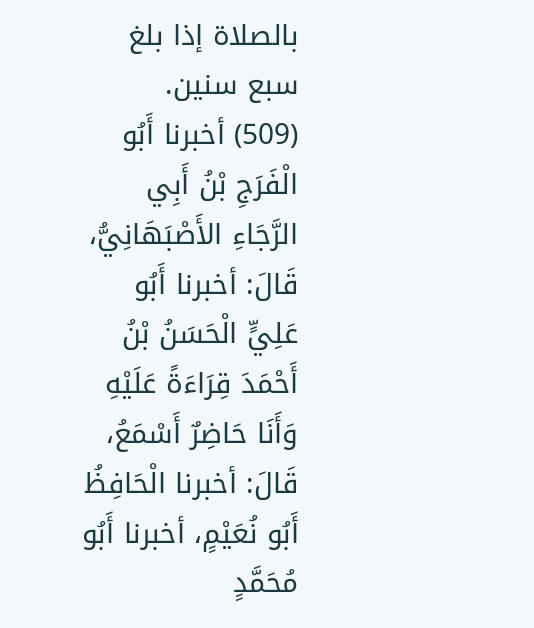بالصلاة إذا بلغ سبع سنين.
(509) أخبرنا أَبُو الْفَرَجِ بْنُ أَبِي الرَّجَاءِ الأَصْبَهَانِيُّ، قَالَ: أخبرنا أَبُو عَلِيٍّ الْحَسَنُ بْنُ أَحْمَدَ قِرَاءَةً عَلَيْهِ وَأَنَا حَاضِرٌ أَسْمَعُ، قَالَ: أخبرنا الْحَافِظُ أَبُو نُعَيْمٍ، أخبرنا أَبُو مُحَمَّدٍ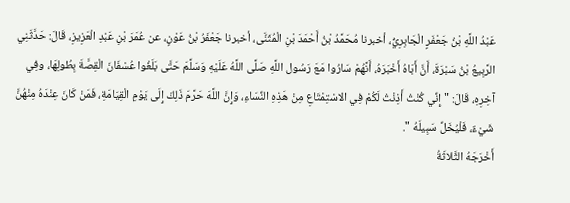عَبْدُ اللَّهِ بْنُ جَعْفَرٍ الْجَابِرِيُّ، أخبرنا مُحَمَّدُ بْنُ أَحْمَدَ بْنِ الْمُثَنَّى، أخبرنا جَعْفَرُ بْنُ عَوْنٍ، عن عُمَرَ بْنِ عَبْدِ الْعَزِيزِ، قَالَ: حَدَّثَنِي الرَّبِيعُ بْنُ سَبْرَةَ، أَنَّ أَبَاهُ أَخْبَرَهُ، أَنَّهُمْ سَارُوا مَعَ رَسُول اللَّهِ صَلَّى اللَّهُ عَلَيْهِ وَسَلَّمَ حَتَّى بَلَغُوا عُسْفَانَ الْقِصَّةَ بِطُولِهَا، وفِي آخِرِهِ، قَالَ: " إِنِّي كُنْتُ أَذِنْتُ لَكُمْ فِي الاسْتِمْتَاعِ مِنْ هَذِهِ النِّسَاءِ، وَإِنَّ اللَّهَ حَرَّمَ ذَلِكَ إِلَى يَوْمِ الْقِيَامَةِ، فَمَنْ كَانَ عِنْدَهُ مِنْهُنَّ شَيْءٌ، فَلْيُخَلِّ سَبِيلَهُ ".
أَخْرَجَهُ الثَّلاثَةُ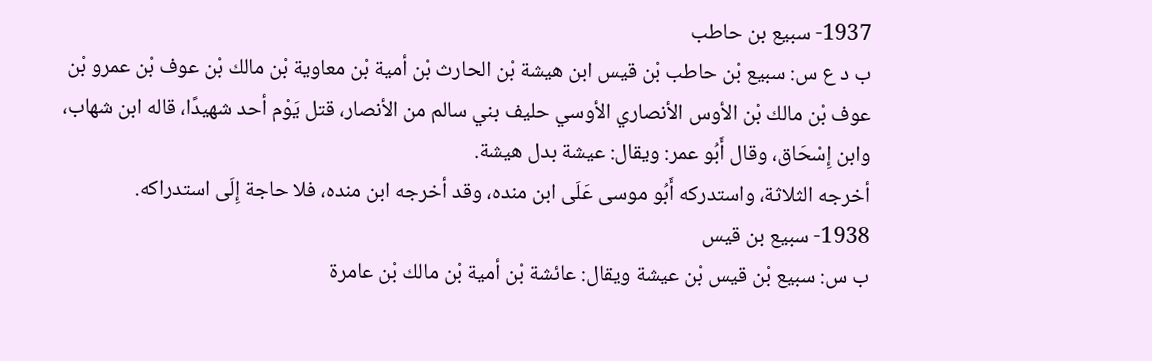1937- سبيع بن حاطب
ب د ع س: سبيع بْن حاطب بْن قيس ابن هيشة بْن الحارث بْن أمية بْن معاوية بْن مالك بْن عوف بْن عمرو بْن عوف بْن مالك بْن الأوس الأنصاري الأوسي حليف بني سالم من الأنصار، قتل يَوْم أحد شهيدًا، قاله ابن شهاب، وابن إِسْحَاق، وقال أَبُو عمر: ويقال: عيشة بدل هيشة.
أخرجه الثلاثة، واستدركه أَبُو موسى عَلَى ابن منده، وقد أخرجه ابن منده، فلا حاجة إِلَى استدراكه.
1938- سبيع بن قيس
ب س: سبيع بْن قيس بْن عيشة ويقال: عائشة بْن أمية بْن مالك بْن عامرة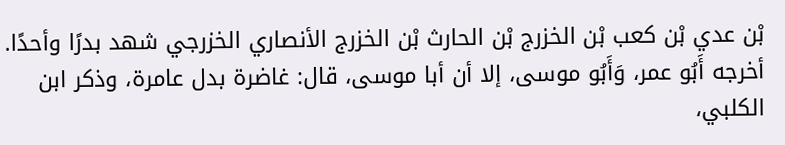بْن عدي بْن كعب بْن الخزرج بْن الحارث بْن الخزرج الأنصاري الخزرجي شهد بدرًا وأحدًا.
أخرجه أَبُو عمر، وَأَبُو موسى، إلا أن أبا موسى، قال: غاضرة بدل عامرة، وذكر ابن الكلبي،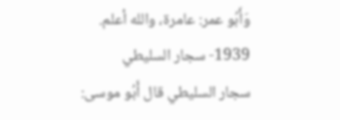وَأَبُو عمر: عامرة، والله أعلم.
1939- سجار السليطي
سجار السليطي قال أَبُو موسى: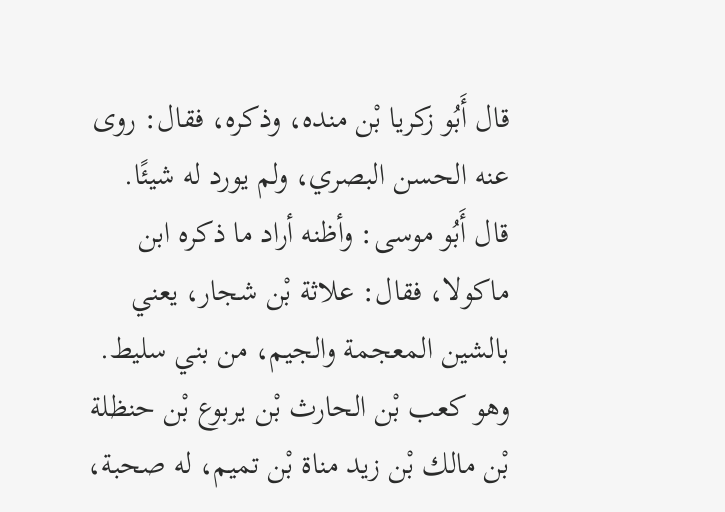قال أَبُو زكريا بْن منده، وذكره، فقال: روى عنه الحسن البصري، ولم يورد له شيئًا.
قال أَبُو موسى: وأظنه أراد ما ذكره ابن ماكولا، فقال: علاثة بْن شجار، يعني بالشين المعجمة والجيم، من بني سليط.
وهو كعب بْن الحارث بْن يربوع بْن حنظلة بْن مالك بْن زيد مناة بْن تميم، له صحبة،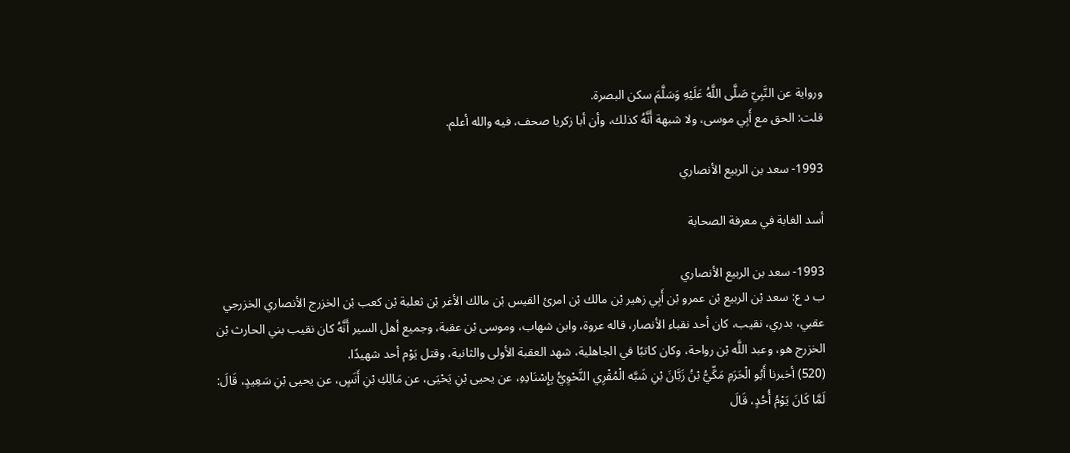ورواية عن النَّبِيّ صَلَّى اللَّهُ عَلَيْهِ وَسَلَّمَ سكن البصرة.
قلت: الحق مع أَبِي موسى، ولا شبهة أَنَّهُ كذلك، وأن أبا زكريا صحف، فيه والله أعلم.

1993- سعد بن الربيع الأنصاري

أسد الغابة في معرفة الصحابة

1993- سعد بن الربيع الأنصاري
ب د ع: سعد بْن الربيع بْن عمرو بْن أَبِي زهير بْن مالك بْن امرئ القيس بْن مالك الأغر بْن ثعلبة بْن كعب بْن الخزرج الأنصاري الخزرجي
عقبي، بدري، نقيب، كان أحد نقباء الأنصار، قاله عروة، وابن شهاب، وموسى بْن عقبة، وجميع أهل السير أَنَّهُ كان نقيب بني الحارث بْن الخزرج هو، وعبد اللَّه بْن رواحة، وكان كاتبًا في الجاهلية، شهد العقبة الأولى والثانية، وقتل يَوْم أحد شهيدًا.
(520) أخبرنا أَبُو الْحَرَمِ مَكِّيُّ بْنُ زَبَّانَ بْنِ شَبَّه الْمُقْرِي النَّحْوِيُّ بِإِسْنَادِهِ، عن يحيى بْنِ يَحْيَى، عن مَالِكِ بْنِ أَنَسٍ، عن يحيى بْنِ سَعِيدٍ، قَالَ: لَمَّا كَانَ يَوْمُ أُحُدٍ، قَالَ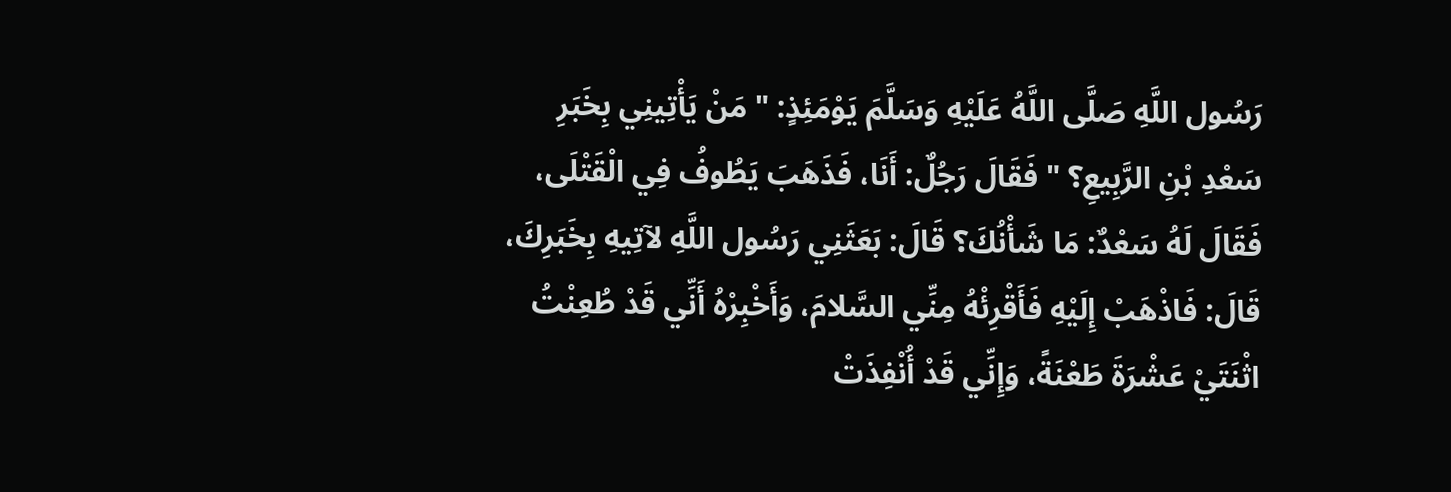رَسُول اللَّهِ صَلَّى اللَّهُ عَلَيْهِ وَسَلَّمَ يَوْمَئِذٍ: " مَنْ يَأْتِينِي بِخَبَرِ سَعْدِ بْنِ الرَّبِيعِ؟ " فَقَالَ رَجُلٌ: أَنَا، فَذَهَبَ يَطُوفُ فِي الْقَتْلَى، فَقَالَ لَهُ سَعْدٌ: مَا شَأْنُكَ؟ قَالَ: بَعَثَنِي رَسُول اللَّهِ لآتِيهِ بِخَبَرِكَ، قَالَ: فَاذْهَبْ إِلَيْهِ فَأَقْرِئْهُ مِنِّي السَّلامَ، وَأَخْبِرْهُ أَنِّي قَدْ طُعِنْتُ اثْنَتَيْ عَشْرَةَ طَعْنَةً، وَإِنِّي قَدْ أُنْفِذَتْ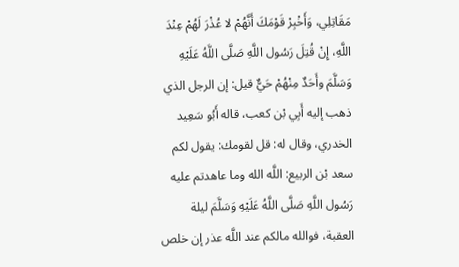مَقَاتِلِي، وَأَخْبِرْ قَوْمَكَ أَنَّهُمْ لا عُذْرَ لَهُمْ عِنْدَ اللَّهِ، إِنْ قُتِلَ رَسُول اللَّهِ صَلَّى اللَّهُ عَلَيْهِ وَسَلَّمَ وأَحَدٌ مِنْهُمْ حَيٌّ قيل: إن الرجل الذي ذهب إليه أَبِي بْن كعب، قاله أَبُو سَعِيد الخدري، وقال له: قل لقومك: يقول لكم سعد بْن الربيع: اللَّه الله وما عاهدتم عليه رَسُول اللَّهِ صَلَّى اللَّهُ عَلَيْهِ وَسَلَّمَ ليلة العقبة، فوالله مالكم عند اللَّه عذر إن خلص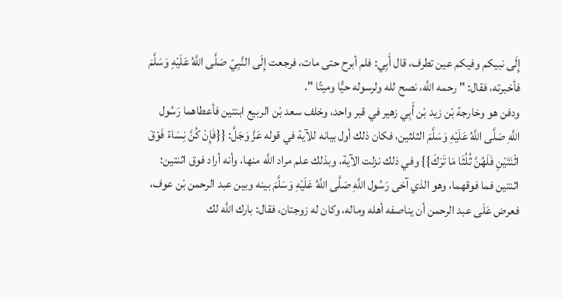إِلَى نبيكم وفيكم عين تطرف، قال أَبِي: فلم أبرح حتى مات، فرجعت إِلَى النَّبِيّ صَلَّى اللَّهُ عَلَيْهِ وَسَلَّمَ فأخبرته، فقال: " رحمه اللَّه، نصح لله ولرسوله حيًّا وميتًا ".
ودفن هو وخارجة بْن زيد بْن أَبِي زهير في قبر واحد، وخلف سعد بْن الربيع ابنتين فأعطاهما رَسُول اللَّهِ صَلَّى اللَّهُ عَلَيْهِ وَسَلَّمَ الثلثين، فكان ذلك أول بيانه للآية في قوله عَزَّ وَجَلَّ: {{فَإِنْ كُنَّ نِسَاءً فَوْقَ اثْنَتَيْنِ فَلَهُنَّ ثُلُثَا مَا تَرَكَ}} وفي ذلك نزلت الآية، وبذلك علم مراد اللَّه منها، وأنه أراد فوق اثنتين: اثنتين فما فوقهما، وهو الذي آخى رَسُول اللَّهِ صَلَّى اللَّهُ عَلَيْهِ وَسَلَّمَ بينه وبين عبد الرحمن بْن عوف، فعرض عَلَى عبد الرحمن أن يناصفه أهله وماله، وكان له زوجتان، فقال: بارك اللَّه لك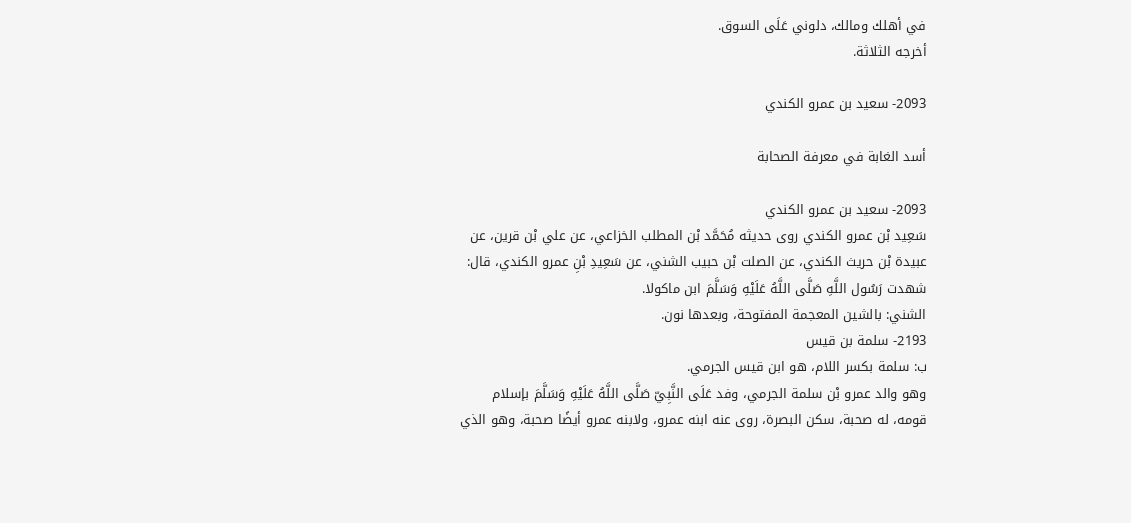في أهلك ومالك، دلوني عَلَى السوق.
أخرجه الثلاثة.

2093- سعيد بن عمرو الكندي

أسد الغابة في معرفة الصحابة

2093- سعيد بن عمرو الكندي
سَعِيد بْن عمرو الكندي روى حديثه مُحَمَّد بْن المطلب الخزاعي، عن علي بْن قرين، عن عبيدة بْن حريث الكندي، عن الصلت بْن حبيب الشني، عن سَعِيدِ بْنِ عمرو الكندي، قال: شهدت رَسُول اللَّهِ صَلَّى اللَّهُ عَلَيْهِ وَسَلَّمَ ابن ماكولا.
الشني: بالشين المعجمة المفتوحة، وبعدها نون.
2193- سلمة بن قيس
ب: سلمة بكسر اللام، هو ابن قيس الجرمي.
وهو والد عمرو بْن سلمة الجرمي، وفد عَلَى النَّبِيّ صَلَّى اللَّهُ عَلَيْهِ وَسَلَّمَ بإسلام قومه، له صحبة، سكن البصرة، روى عنه ابنه عمرو، ولابنه عمرو أيضًا صحبة، وهو الذي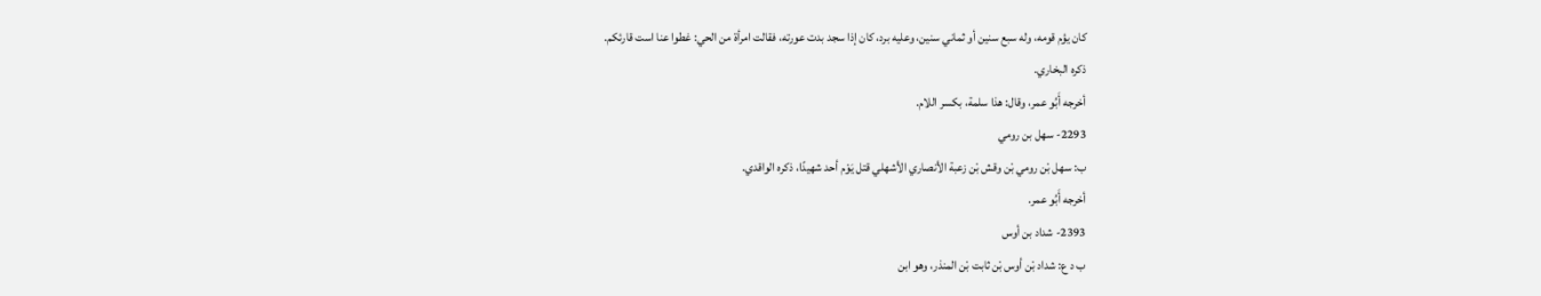كان يؤم قومه، وله سبع سنين أو ثماني سنين، وعليه برد، كان إذا سجد بدت عورته، فقالت امرأة من الحي: غطوا عنا است قارئكم.
ذكره البخاري.
أخرجه أَبُو عمر، وقال: هذا سلمة، بكسر اللام.
2293- سهل بن رومي
ب: سهل بْن رومي بْن وقش بْن زعبة الأنصاري الأشهلي قتل يَوْم أحد شهيدًا، ذكره الواقدي.
أخرجه أَبُو عمر.
2393- شداد بن أوس
ب د ع: شداد بْن أوس بْن ثابت بْن المنذر، وهو ابن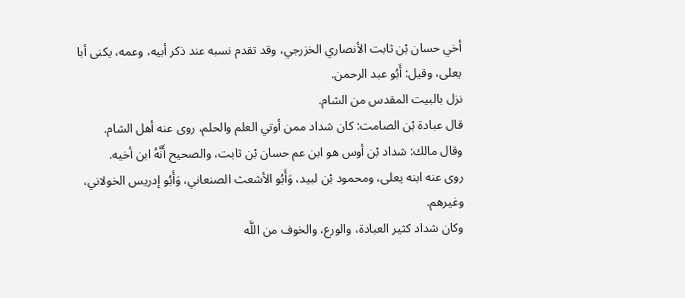أخي حسان بْن ثابت الأنصاري الخزرجي، وقد تقدم نسبه عند ذكر أبيه، وعمه، يكنى أبا يعلى، وقيل: أَبُو عبد الرحمن.
نزل بالبيت المقدس من الشام.
قال عبادة بْن الصامت: كان شداد ممن أوتي العلم والحلم، روى عنه أهل الشام.
وقال مالك: شداد بْن أوس هو ابن عم حسان بْن ثابت، والصحيح أَنَّهُ ابن أخيه.
روى عنه ابنه يعلى، ومحمود بْن لبيد، وَأَبُو الأشعث الصنعاني، وَأَبُو إدريس الخولاني، وغيرهم.
وكان شداد كثير العبادة، والورع، والخوف من اللَّه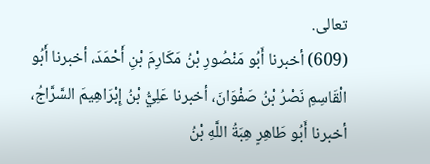تعالى.
(609) أخبرنا أَبُو مَنْصُورِ بْنُ مَكَارِمَ بْنِ أَحْمَدَ، أخبرنا أَبُو الْقَاسِمِ نَصْرُ بْنُ صَفْوَانَ، أخبرنا عَلِيُّ بْنُ إِبْرَاهِيمَ السَّرَّاجُ، أخبرنا أَبُو طَاهِرٍ هِبَةُ اللَّهِ بْنُ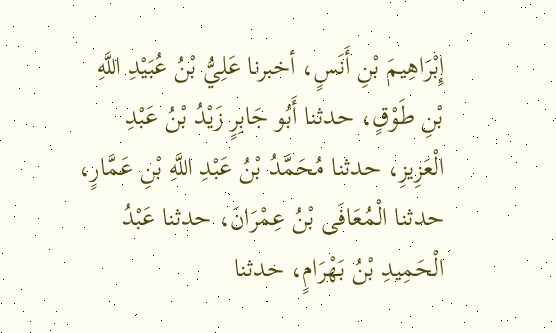إِبْرَاهِيمَ بْنِ أَنَسٍ، أخبرنا عَلِيُّ بْنُ عُبَيْدِ اللَّهِ بْنِ طَوْقٍ، حدثنا أَبُو جَابِرٍ زَيْدُ بْنُ عَبْدِ الْعَزِيزِ، حدثنا مُحَمَّدُ بْنُ عَبْدِ اللَّهِ بْنِ عَمَّارٍ، حدثنا الْمُعَافَى بْنُ عِمْرَانَ، حدثنا عَبْدُ الْحَمِيدِ بْنُ بَهْرَامٍ، حدثنا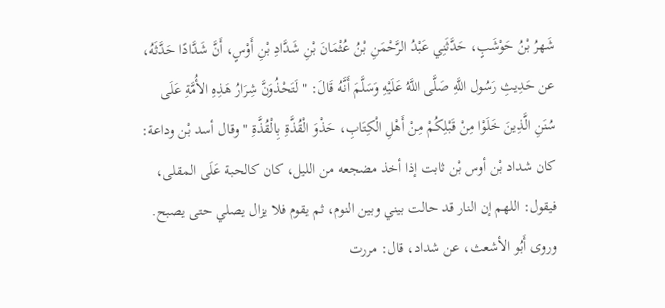شَهرُ بْنُ حَوْشَبٍ، حَدَّثَنِي عَبْدُ الرَّحْمَنِ بْنُ عُثْمَانَ بْنِ شَدَّادِ بْنِ أَوْسٍ، أَنَّ شَدَّادًا حَدَّثَهُ، عن حَدِيثِ رَسُول اللَّهِ صَلَّى اللَّهُ عَلَيْهِ وَسَلَّمَ أَنَّهُ قَالَ: " لَتَحْذُوَنَّ شِرَارُ هَذِهِ الأُمَّةِ عَلَى سُنَنِ الَّذِينَ خَلَوْا مِنْ قَبْلِكُمْ مِنْ أَهْلِ الْكِتَابِ، حَذْوَ الْقُذَّةِ بِالْقُذَّةِ " وقال أسد بْن وداعة: كان شداد بْن أوس بْن ثابت إذا أخذ مضجعه من الليل، كان كالحبة عَلَى المقلى، فيقول: اللهم إن النار قد حالت بيني وبين النوم، ثم يقوم فلا يزال يصلي حتى يصبح.
وروى أَبُو الأشعث، عن شداد، قال: مررت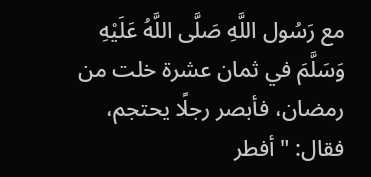مع رَسُول اللَّهِ صَلَّى اللَّهُ عَلَيْهِ وَسَلَّمَ في ثمان عشرة خلت من رمضان، فأبصر رجلًا يحتجم، فقال: " أفطر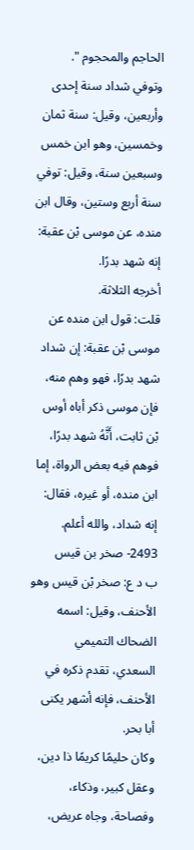الحاجم والمحجوم ".
وتوفي شداد سنة إحدى وأربعين، وقيل: سنة ثمان وخمسين، وهو ابن خمس وسبعين سنة، وقيل: توفي سنة أربع وستين، وقال ابن منده، عن موسى بْن عقبة: إنه شهد بدرًا.
أخرجه الثلاثة.
قلت: قول ابن منده عن موسى بْن عقبة: إن شداد شهد بدرًا، فهو وهم منه، فإن موسى ذكر أباه أوس بْن ثابت، أَنَّهُ شهد بدرًا، فوهم فيه بعض الرواة، إما ابن منده، أو غيره، فقال: إنه شداد، والله أعلم.
2493- صخر بن قيس
ب د ع: صخر بْن قيس وهو الأحنف، وقيل: اسمه الضحاك التميمي السعدي، تقدم ذكره في الأحنف، فإنه أشهر يكنى أبا بحر.
وكان حليمًا كريمًا ذا دين، وعقل كبير، وذكاء، وفصاحة، وجاه عريض،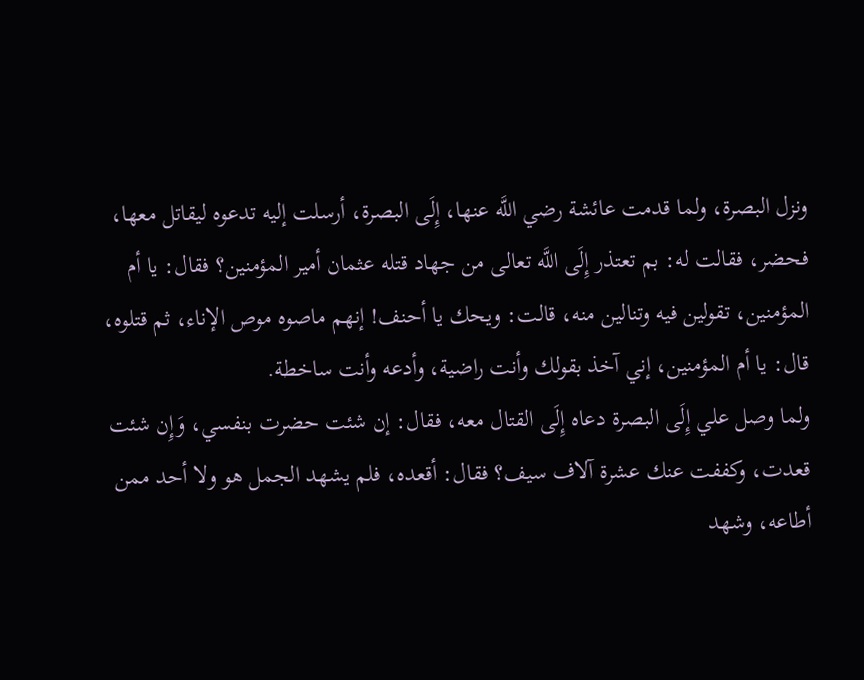ونزل البصرة، ولما قدمت عائشة رضي اللَّه عنها، إِلَى البصرة، أرسلت إليه تدعوه ليقاتل معها، فحضر، فقالت له: بم تعتذر إِلَى اللَّه تعالى من جهاد قتله عثمان أمير المؤمنين؟ فقال: يا أم المؤمنين، تقولين فيه وتنالين منه، قالت: ويحك يا أحنف! إنهم ماصوه موص الإناء، ثم قتلوه، قال: يا أم المؤمنين، إني آخذ بقولك وأنت راضية، وأدعه وأنت ساخطة.
ولما وصل علي إِلَى البصرة دعاه إِلَى القتال معه، فقال: إن شئت حضرت بنفسي، وَإِن شئت قعدت، وكففت عنك عشرة آلاف سيف؟ فقال: أقعده، فلم يشهد الجمل هو ولا أحد ممن أطاعه، وشهد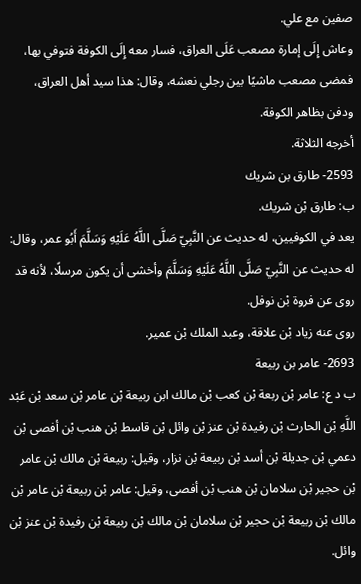صفين مع علي.
وعاش إِلَى إمارة مصعب عَلَى العراق، فسار معه إِلَى الكوفة فتوفي بها، فمضى مصعب ماشيًا بين رجلي نعشه، وقال: هذا سيد أهل العراق، ودفن بظاهر الكوفة.
أخرجه الثلاثة.
2593- طارق بن شريك
ب: طارق بْن شريك.
يعد في الكوفيين، له حديث عن النَّبِيّ صَلَّى اللَّهُ عَلَيْهِ وَسَلَّمَ أَبُو عمر، وقال: له حديث عن النَّبِيّ صَلَّى اللَّهُ عَلَيْهِ وَسَلَّمَ وأخشى أن يكون مرسلًا، لأنه قد روى عن فروة بْن نوفل.
روى عنه زياد بْن علاقة، وعبد الملك بْن عمير.
2693- عامر بن ربيعة
ب د ع: عامر بْن ربعة بْن كعب بْن مالك ابن ربيعة بْن عامر بْن سعد بْن عَبْد اللَّهِ بْن الحارث بْن رفيدة بْن عنز بْن وائل بْن قاسط بْن هنب بْن أفصى بْن دعمي بْن جديلة بْن أسد بْن ربيعة بْن نزار، وقيل: ربيعة بْن مالك بْن عامر بْن حجير بْن سلامان بْن هنب بْن أفصى، وقيل: عامر بْن ربيعة بْن عامر بْن مالك بْن ربيعة بْن حجير بْن سلامان بْن مالك بْن ربيعة بْن رفيدة بْن عنز بْن وائل.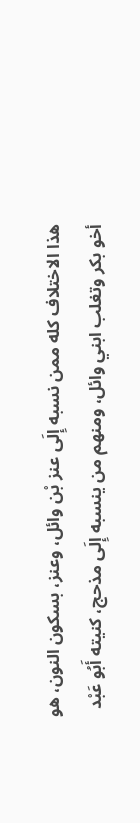هذا الاختلاف كله ممن نسبه إِلَى عنز بْن وائل، وعنز، بسكون النون، هو أخو بكر وتغلب ابني وائل، ومنهم من ينسبه إِلَى مذحج، كنيته أَبُو عَبْد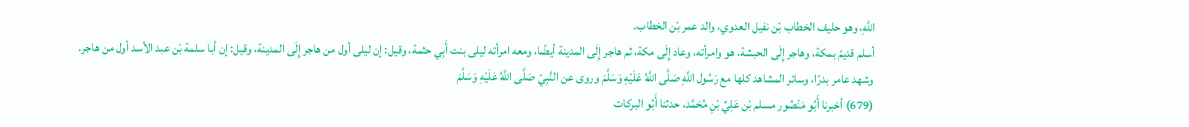اللَّهِ، وهو حليف الخطاب بْن نفيل العدوي، والد عمر بْن الخطاب.
أسلم قديمً بمكة، وهاجر إِلَى الحبشة، هو وامرأته، وعاد إِلَى مكة، ثم هاجر إِلَى المدينة أيضًا، ومعه امرأته ليلى بنت أَبِي حثمة، وقيل: إن ليلى أول من هاجر إِلَى المدينة، وقيل: إن أبا سلمة بْن عبد الأسد أول من هاجر.
وشهد عامر بدرًا، وسائر المشاهد كلها مع رَسُول اللَّهِ صَلَّى اللَّهُ عَلَيْهِ وَسَلَّمَ وروى عن النَّبِيّ صَلَّى اللَّهُ عَلَيْهِ وَسَلَّمَ
(679) أخبرنا أَبُو مَنْصُور مسلم بْن عَلِيِّ بْنِ مُحَمَّد، حدثنا أَبُو البركات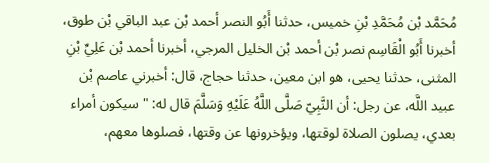مُحَمَّد بْن مُحَمَّدِ بْنِ خميس، حدثنا أَبُو النصر أحمد بْن عبد الباقي بْن طوق، أخبرنا أَبُو الْقَاسِم نصر بْن أحمد بْن الخليل المرجي، أخبرنا أحمد بْن عَلِيِّ بْنِ المثنى، حدثنا يحيى، هو ابن معين، حدثنا حجاج، قال: أخبرني عاصم بْن عبيد اللَّه، عن رجل: أن النَّبِيّ صَلَّى اللَّهُ عَلَيْهِ وَسَلَّمَ قال له: " سيكون أمراء بعدي، يصلون الصلاة لوقتها، ويؤخرونها عن وقتها، فصلوها معهم،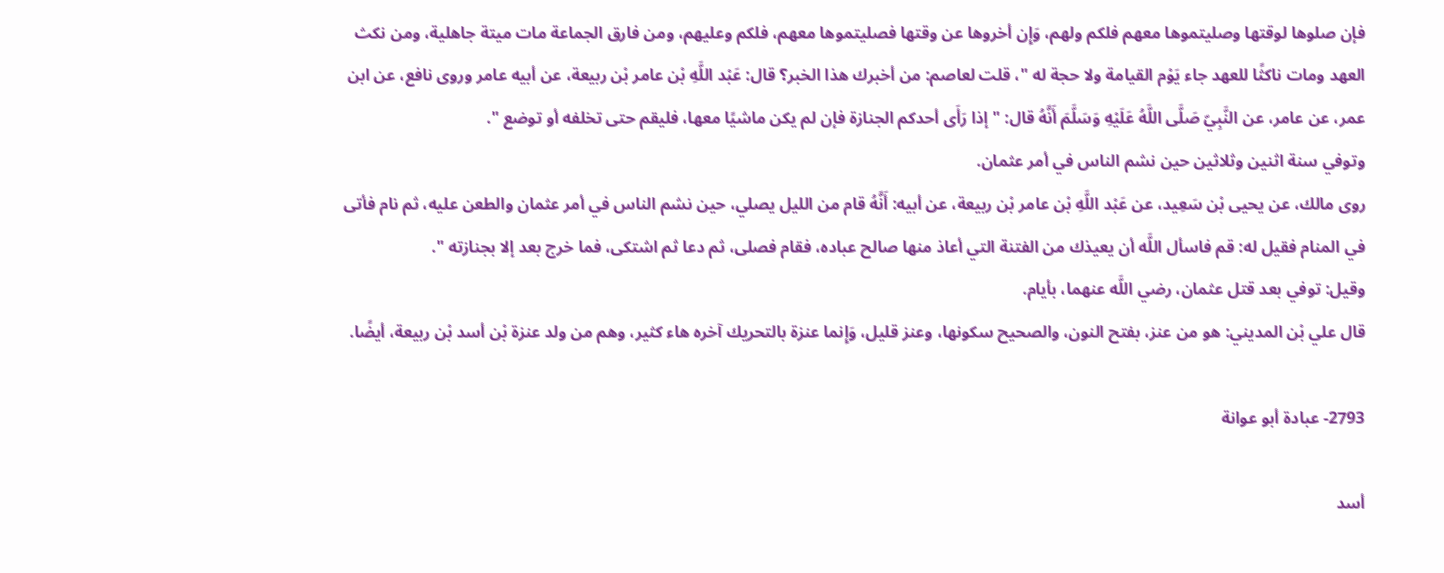فإن صلوها لوقتها وصليتموها معهم فلكم ولهم، وَإِن أخروها عن وقتها فصليتموها معهم، فلكم وعليهم، ومن فارق الجماعة مات ميتة جاهلية، ومن نكث العهد ومات ناكثًا للعهد جاء يَوْم القيامة ولا حجة له "، قلت لعاصم: من أخبرك هذا الخبر؟ قال: عَبْد اللَّهِ بْن عامر بْن ربيعة، عن أبيه عامر وروى نافع، عن ابن عمر، عن عامر، عن النَّبِيّ صَلَّى اللَّهُ عَلَيْهِ وَسَلَّمَ أَنَّهُ قال: " إذا رَأَى أحدكم الجنازة فإن لم يكن ماشيًا معها، فليقم حتى تخلفه أو توضع ".
وتوفي سنة اثنين وثلاثين حين نشم الناس في أمر عثمان.
روى مالك، عن يحيى بْن سَعِيد، عن عَبْد اللَّهِ بْن عامر بْن ربيعة، عن أبيه: أَنَّهُ قام من الليل يصلي، حين نشم الناس في أمر عثمان والطعن عليه، ثم نام فأتى في المنام فقيل له: قم فاسأل اللَّه أن يعيذك من الفتنة التي أعاذ منها صالح عباده، فقام فصلى، ثم دعا ثم اشتكى، فما خرج بعد إلا بجنازته ".
وقيل: توفي بعد قتل عثمان، رضي اللَّه عنهما، بأيام.
قال علي بْن المديني: هو من عنز، بفتح النون، والصحيح سكونها، وعنز قليل، وَإِنما عنزة بالتحريك آخره هاء كثير، وهم من ولد عنزة بْن أسد بْن ربيعة، أيضًا.

2793- عبادة أبو عوانة

أسد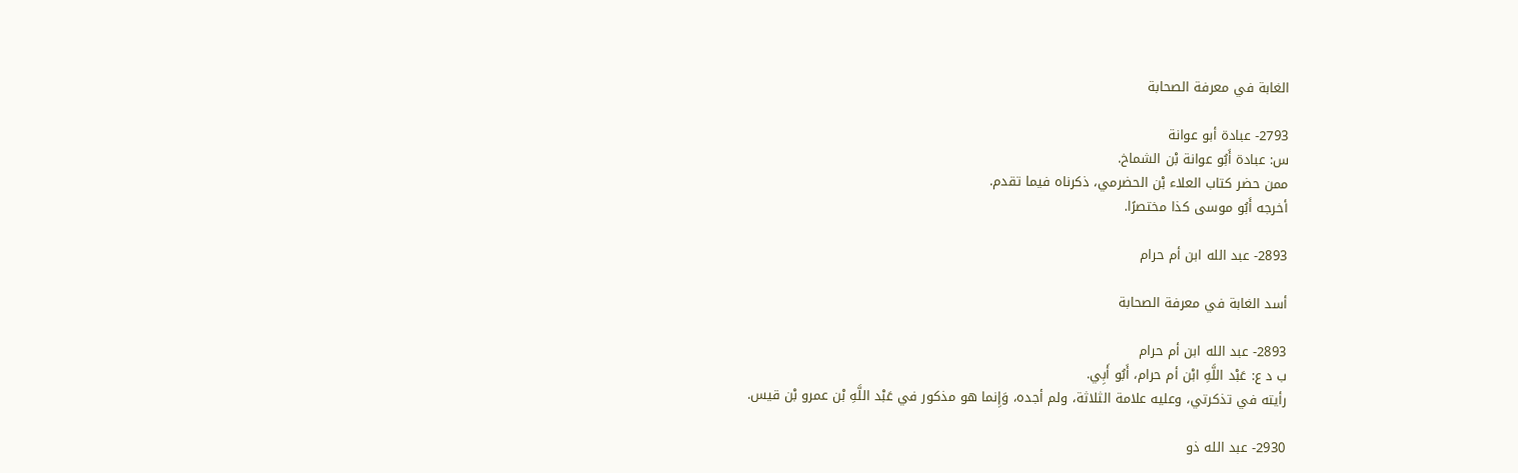الغابة في معرفة الصحابة

2793- عبادة أبو عوانة
س: عبادة أَبُو عوانة بْن الشماخ.
ممن حضر كتاب العلاء بْن الحضرمي، ذكرناه فيما تقدم.
أخرجه أَبُو موسى كذا مختصرًا.

2893- عبد الله ابن أم حرام

أسد الغابة في معرفة الصحابة

2893- عبد الله ابن أم حرام
ب د ع: عَبْد اللَّهِ ابْن أم حرام، أَبُو أَبِي.
رأيته في تذكرتي، وعليه علامة الثلاثة، ولم أجده، وَإِنما هو مذكور في عَبْد اللَّهِ بْن عمرو بْن قيس.

2930- عبد الله ذو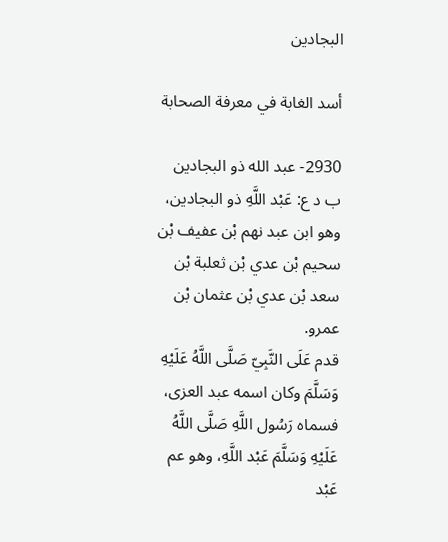البجادين

أسد الغابة في معرفة الصحابة

2930- عبد الله ذو البجادين
ب د ع: عَبْد اللَّهِ ذو البجادين، وهو ابن عبد نهم بْن عفيف بْن سحيم بْن عدي بْن ثعلبة بْن سعد بْن عدي بْن عثمان بْن عمرو.
قدم عَلَى النَّبِيّ صَلَّى اللَّهُ عَلَيْهِ وَسَلَّمَ وكان اسمه عبد العزى، فسماه رَسُول اللَّهِ صَلَّى اللَّهُ عَلَيْهِ وَسَلَّمَ عَبْد اللَّهِ، وهو عم عَبْد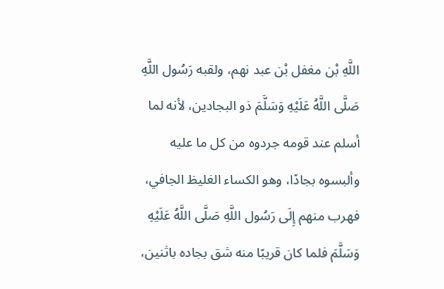اللَّهِ بْن مغفل بْن عبد نهم، ولقبه رَسُول اللَّهِ صَلَّى اللَّهُ عَلَيْهِ وَسَلَّمَ ذو البجادين، لأنه لما أسلم عند قومه جردوه من كل ما عليه وألبسوه بجادًا، وهو الكساء الغليظ الجافي، فهرب منهم إِلَى رَسُول اللَّهِ صَلَّى اللَّهُ عَلَيْهِ وَسَلَّمَ فلما كان قريبًا منه شق بجاده باثنين،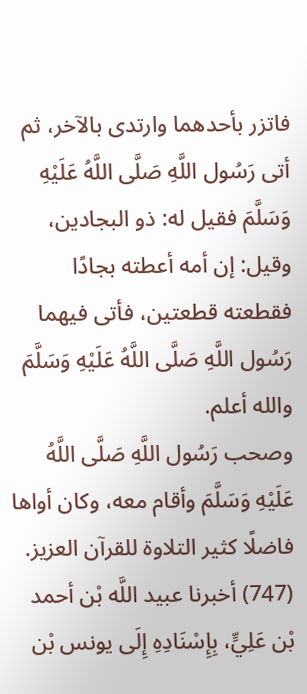فاتزر بأحدهما وارتدى بالآخر، ثم أتى رَسُول اللَّهِ صَلَّى اللَّهُ عَلَيْهِ وَسَلَّمَ فقيل له: ذو البجادين، وقيل: إن أمه أعطته بجادًا فقطعته قطعتين، فأتى فيهما رَسُول اللَّهِ صَلَّى اللَّهُ عَلَيْهِ وَسَلَّمَ والله أعلم.
وصحب رَسُول اللَّهِ صَلَّى اللَّهُ عَلَيْهِ وَسَلَّمَ وأقام معه، وكان أواها فاضلًا كثير التلاوة للقرآن العزيز.
(747) أخبرنا عبيد اللَّه بْن أحمد بْن عَلِيٍّ، بِإِسْنَادِهِ إِلَى يونس بْن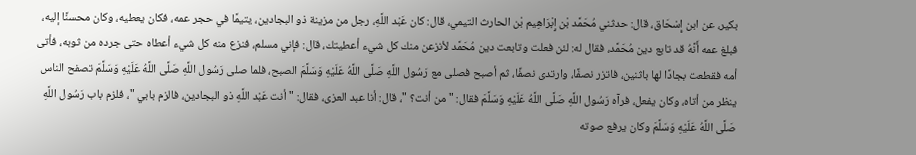بكير، عن ابن إِسْحَاق، قال: حدثني مُحَمَّد بْن إِبْرَاهِيم بْن الحارث التيمي، قال: كان عَبْد اللَّهِ، رجل من مزينة ذو البجادين، يتيمًا في حجر عمه، فكان يعطيه، وكان محسنًا إليه، فبلغ عمه أَنَّهُ قد تابع دين مُحَمَّد، فقال له: لئن فعلت وتابعت دين مُحَمَّد لأنزعن منك كل شيء أعطيتك، قال: فإني مسلم، فنزع منه كل شيء أعطاه حتى جرده من ثوبه، فأتى أمه فقطعت بجادًا لها باثنين، فاتزر نصفًا، وارتدى نصفًا، ثم أصبح فصلى مع رَسُول اللَّهِ صَلَّى اللَّهُ عَلَيْهِ وَسَلَّمَ الصبح، فلما صلى رَسُول اللَّهِ صَلَّى اللَّهُ عَلَيْهِ وَسَلَّمَ تصفح الناس ينظر من أتاه، وكان يفعل، فرآه رَسُول اللَّهِ صَلَّى اللَّهُ عَلَيْهِ وَسَلَّمَ فقال: " من أنت؟ "، قال: أنا عبد العزى، فقال: " أنت عَبْد اللَّهِ ذو البجادين، فالزم بابي "، فلزم باب رَسُول اللَّهِ صَلَّى اللَّهُ عَلَيْهِ وَسَلَّمَ وكان يرفع صوته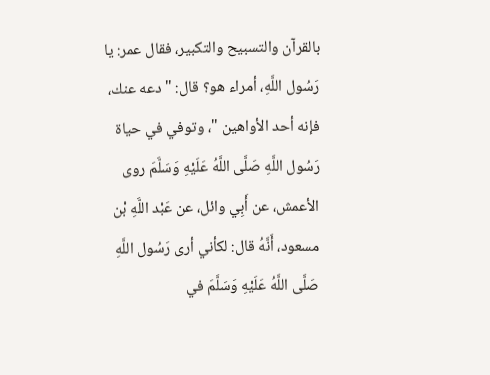بالقرآن والتسبيح والتكبير، فقال عمر: يا رَسُول اللَّهِ، أمراء هو؟ قال: " دعه عنك، فإنه أحد الأواهين "، وتوفي في حياة رَسُول اللَّهِ صَلَّى اللَّهُ عَلَيْهِ وَسَلَّمَ روى الأعمش، عن أَبِي وائل، عن عَبْد اللَّهِ بْن مسعود، أَنَّهُ قال: لكأني أرى رَسُول اللَّهِ صَلَّى اللَّهُ عَلَيْهِ وَسَلَّمَ في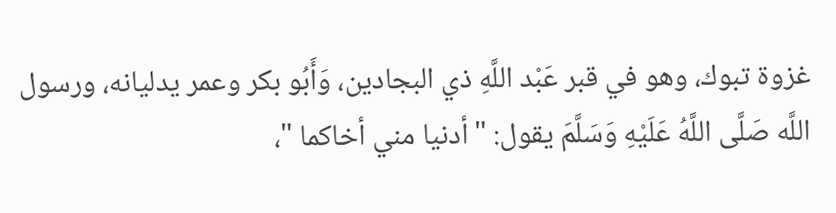غزوة تبوك، وهو في قبر عَبْد اللَّهِ ذي البجادين، وَأَبُو بكر وعمر يدليانه، ورسول اللَّه صَلَّى اللَّهُ عَلَيْهِ وَسَلَّمَ يقول: " أدنيا مني أخاكما "،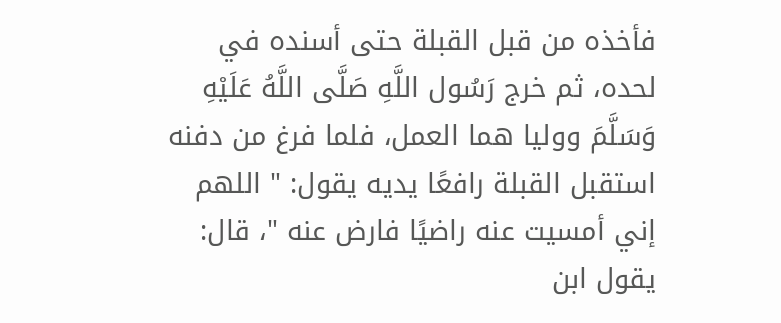فأخذه من قبل القبلة حتى أسنده في لحده، ثم خرج رَسُول اللَّهِ صَلَّى اللَّهُ عَلَيْهِ وَسَلَّمَ ووليا هما العمل، فلما فرغ من دفنه استقبل القبلة رافعًا يديه يقول: " اللهم إني أمسيت عنه راضيًا فارض عنه "، قال: يقول ابن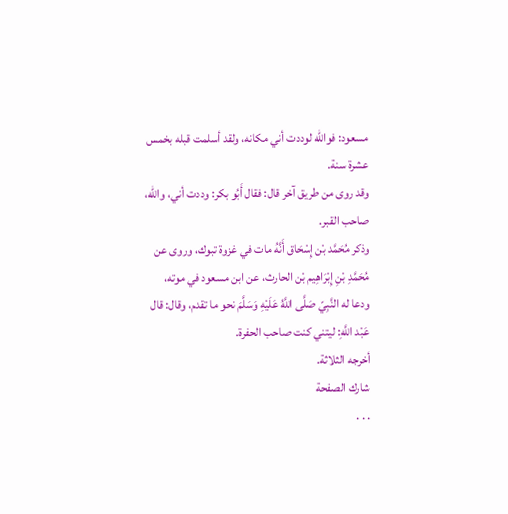مسعود: فوالله لوددت أني مكانه، ولقد أسلمت قبله بخمس عشرة سنة.
وقد روى من طريق آخر قال: فقال أَبُو بكر: وددت أني، والله، صاحب القبر.
وذكر مُحَمَّد بْن إِسْحَاق أَنَّهُ مات في غزوة تبوك، وروى عن مُحَمَّدِ بْنِ إِبْرَاهِيم بْن الحارث، عن ابن مسعود في موته، ودعا له النَّبِيّ صَلَّى اللَّهُ عَلَيْهِ وَسَلَّمَ نحو ما تقدم، وقال: قال عَبْد اللَّهِ: ليتني كنت صاحب الحفرة.
أخرجه الثلاثة.
شارك الصفحة
. . .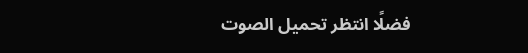فضلًا انتظر تحميل الصوت